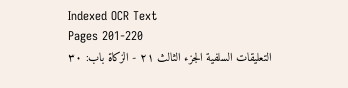Indexed OCR Text
Pages 201-220
التعليقات السلفية الجزء الثالث ٢١ - الزكاة باب: ٣٠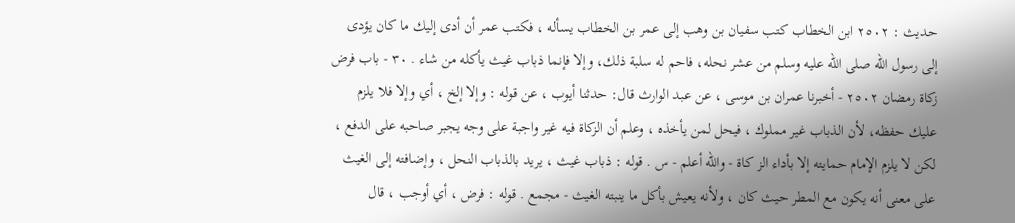حديث : ٢٥٠٢ ابن الخطاب كتب سفيان بن وهب إلى عمر بن الخطاب يسأله ، فكتب عمر أن أدى إليك ما كان يؤدى إلى رسول الله صلى الله عليه وسلم من عشر نحله، فاحم له سلبة ذلك، وإلا فإنما ذباب غیث یأکله من شاء . ٣٠ - باب فرض زكاة رمضان ٢٥٠٢ - أخبرنا عمران بن موسى ، عن عبد الوارث قال: حدثنا أيوب ، عن قوله : وإلا إلخ ، أي وإلا فلا يلزم عليك حفظه، لأن الذباب غير مملوك ، فيحل لمن يأخذه ، وعلم أن الزكاة فيه غير واجبة على وجه يجبر صاحبه على الدفع ، لكن لا يلزم الإمام حمايته إلا بأداء الز کاة - والله أعلم - س . قوله : ذباب غيث ، يريد بالذباب النحل ، وإضافته إلى الغيث على معنى أنه يكون مع المطر حيث كان ، ولأنه يعيش بأكل ما ينبته الغيث - مجمع . قوله : فرض ، أي أوجب ، قال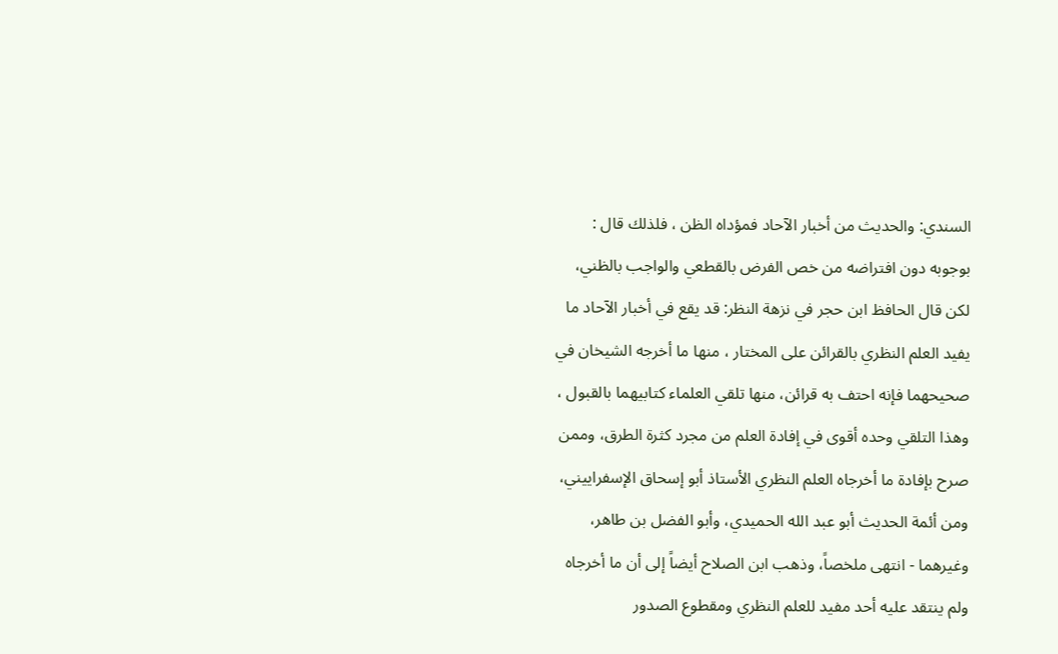السندي: والحديث من أخبار الآحاد فمؤداه الظن ، فلذلك قال : بوجوبه دون افتراضه من خص الفرض بالقطعي والواجب بالظني، لكن قال الحافظ ابن حجر في نزهة النظر: قد يقع في أخبار الآحاد ما يفيد العلم النظري بالقرائن على المختار ، منها ما أخرجه الشيخان في صحيحهما فإنه احتف به قرائن، منها تلقي العلماء كتابيهما بالقبول ، وهذا التلقي وحده أقوى في إفادة العلم من مجرد كثرة الطرق، وممن صرح بإفادة ما أخرجاه العلم النظري الأستاذ أبو إسحاق الإسفراييني، ومن أئمة الحديث أبو عبد الله الحميدي، وأبو الفضل بن طاهر، وغيرهما - انتهى ملخصاً، وذهب ابن الصلاح أيضاً إلى أن ما أخرجاه ولم ينتقد عليه أحد مفيد للعلم النظري ومقطوع الصدور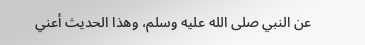عن النبي صلى الله عليه وسلم، وهذا الحديث أعني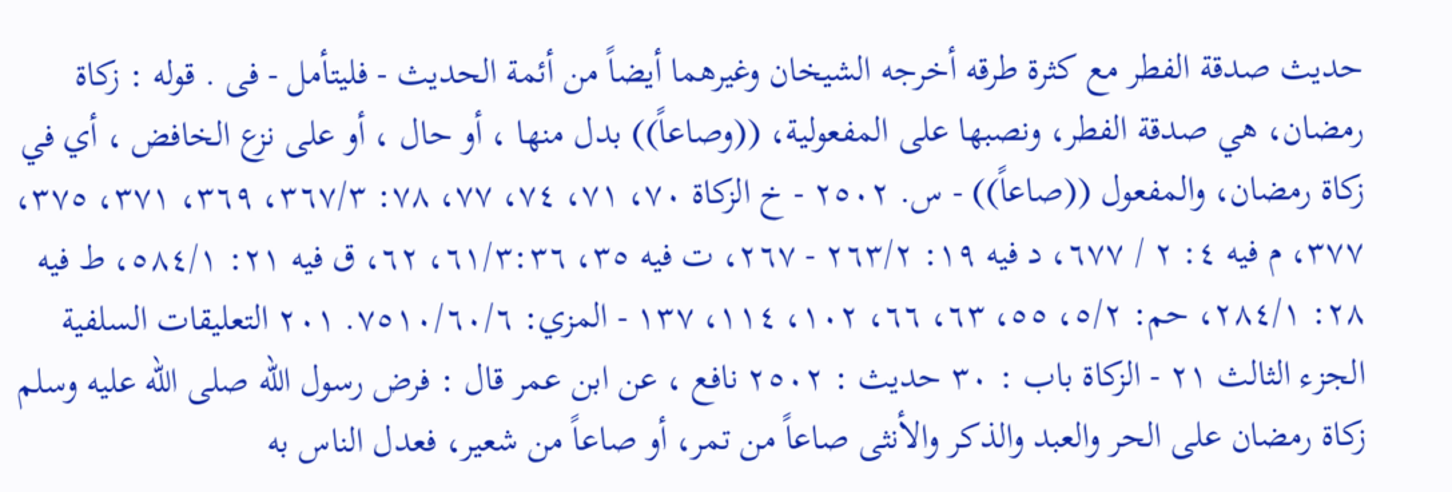حديث صدقة الفطر مع كثرة طرقه أخرجه الشيخان وغيرهما أيضاً من أئمة الحديث - فليتأمل - فى . قوله : زكاة رمضان، هي صدقة الفطر، ونصبها على المفعولية، ((وصاعاً)) بدل منها ، أو حال ، أو على نزع الخافض ، أي في زكاة رمضان، والمفعول ((صاعاً)) - س. ٢٥٠٢ - خ الزكاة ٧٠، ٧١، ٧٤، ٧٧، ٧٨: ٣٦٧/٣، ٣٦٩، ٣٧١، ٣٧٥، ٣٧٧، م فيه ٤: ٢ / ٦٧٧، د فيه ١٩: ٢٦٣/٢ - ٢٦٧، ت فيه ٣٥، ٦١/٣:٣٦، ٦٢، ق فيه ٢١: ٥٨٤/١، ط فيه ٢٨: ٢٨٤/١، حم: ٥/٢، ٥٥، ٦٣، ٦٦، ١٠٢، ١١٤، ١٣٧ - المزي: ٧٥١٠/٦٠/٦. ٢٠١ التعليقات السلفية الجزء الثالث ٢١ - الزكاة باب : ٣٠ حديث : ٢٥٠٢ نافع ، عن ابن عمر قال : فرض رسول الله صلى الله عليه وسلم زكاة رمضان على الحر والعبد والذكر والأنثى صاعاً من تمر، أو صاعاً من شعير، فعدل الناس به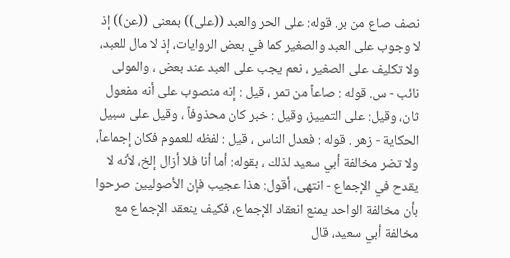نصف صاع من بر. قوله: على الحر والعبد ((على)) بمعنى ((عن)) إذ لا وجوب على العبد والصغير كما في بعض الروایات، إذ لا مال للعبد، ولا تكلیف على الصغیر ، نعم يجب على العبد عند بعض ، والمولی نائب - س. قوله : صاعاً من تمر ، قيل : إنه منصوب على أنه مفعول ثان، وقيل: على التمييز، وقيل : خبر كان محذوفاً ، وقيل على سبيل الحكاية - زهر . قوله : فعدل الناس ، قيل : لفظه للعموم فكان إجماعاً، ولا تضر مخالفة أبي سعيد لذلك ، بقوله: أما أنا فلا أزال إلخ، لأنه لا يقدح في الإجماع - انتهى، أقول: هذا عجيب فإن الأصوليين صرحوا بأن مخالفة الواحد يمنع انعقاد الإجماع، فكيف ينعقد الإجماع مع مخالفة أبي سعيد، قال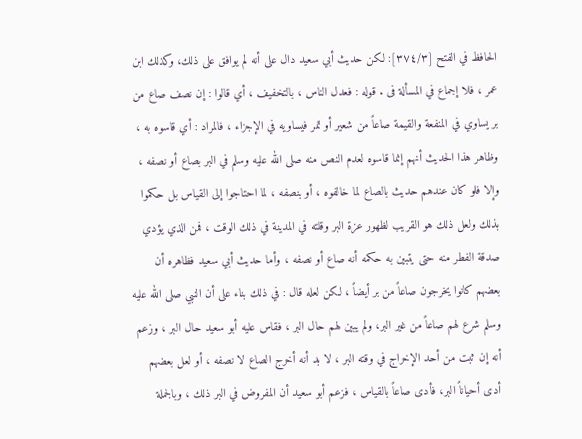الحافظ في الفتح [٣٧٤/٣]: لكن حديث أبي سعيد دال على أنه لم يوافق على ذلك، وكذلك ابن عمر ، فلا إجماع في المسألة فى . قوله : فعدل الناس ، بالتخفيف ، أي قالوا : إن نصف صاع من بر يساوي في المنفعة والقيمة صاعاً من شعير أو تمر فيساويه في الإجزاء ، فالمراد : أي قاسوه به ، وظاهر هذا الحديث أنهم إنما قاسوه لعدم النص منه صلى الله عليه وسلم في البر بصاع أو نصفه ، وإلا فلو كان عندهم حديث بالصاع لما خالفوه ، أو بنصفه ، لما احتاجوا إلى القياس بل حكموا بذلك ولعل ذلك هو القريب لظهور عزة البر وقلته في المدينة في ذلك الوقت ، فمن الذي يؤدي صدقة الفطر منه حتى يتبين به حكمه أنه صاع أو نصفه ، وأما حديث أبي سعيد فظاهره أن بعضهم كانوا يخرجون صاعاً من بر أيضاً ، لكن لعله قال : في ذلك بناء على أن النبي صلى الله عليه وسلم شرع لهم صاعاً من غير البر، ولم يبين لهم حال البر ، فقاس علیه أبو سعید حال البر ، وزعم أنه إن ثبت من أحد الإخراج في وقته البر ، لا بد أنه أخرج الصاع لا نصفه ، أو لعل بعضهم أدى أحياناً البر، فأدى صاعاً بالقياس ، فزعم أبو سعيد أن المفروض في البر ذلك ، وبالجملة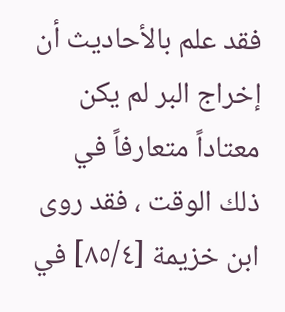فقد علم بالأحاديث أن إخراج البر لم يكن معتاداً متعارفاً في ذلك الوقت ، فقد روى ابن خزيمة [٨٥/٤] في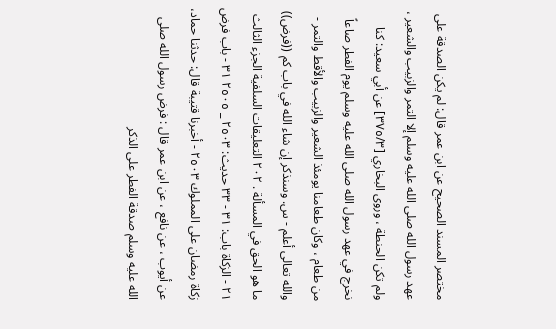مختصر المسند الصحيح عن ابن عمر قال: لم يكن الصدقة على عهد رسول الله صلى الله عليه وسلم إلا التمر والزبيب والشعير ، ولم تكن الحنطة ، وروى البخاري [٣٧٥/٣] عن أبي سعيد: كنا نخرج في عهد رسول الله صلى الله عليه وسلم يوم الفطر صاعاً من طعام ، وكان طعامنا يومئذ الشعير والزبيب والأقط والتمر - والله تعالى أعلم - س. وسنذكر إن شاء الله في باب كم ((فرض)) ما هو الحق في المسألة . ٢٠٢ التعليقات السلفية الجزء الثالث ٢١ - الزكاة باب: ٣١ - ٣٣ حديث: ٢٥٠٣ _ ٢٥٠٥ ٣١ - باب فرض زكاة رمضان على المملوك ٢٥٠٣ - أخبرنا قتيبة قال: حدثنا حماد، عن أيوب ، عن نافع ، عن ابن عمر قال : فرض رسول الله صلى الله عليه وسلم صدقة الفطر على الذكر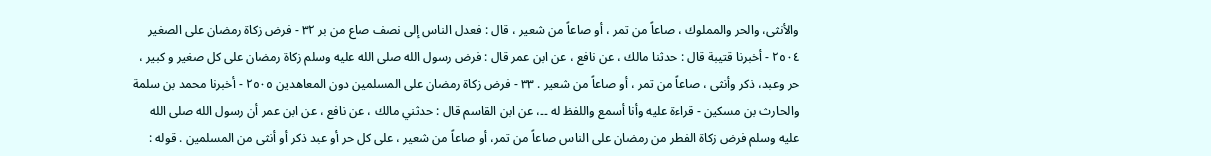والأنثى، والحر والمملوك ، صاعاً من تمر ، أو صاعاً من شعير ، قال : فعدل الناس إلى نصف صاع من بر ٣٢ - فرض زكاة رمضان على الصغير ٢٥٠٤ - أخبرنا قتيبة قال : حدثنا مالك ، عن نافع ، عن ابن عمر قال : فرض رسول الله صلی الله عليه وسلم زکاة رمضان علی کل صغیر و کبیر ، حر وعبد، ذکر وأنثى ، صاعاً من تمر ، أو صاعاً من شعير . ٣٣ - فرض زكاة رمضان على المسلمين دون المعاهدين ٢٥٠٥ - أخبرنا محمد بن سلمة والحارث بن مسكين - قراءة عليه وأنا أسمع واللفظ له ۔۔، عن ابن القاسم قال : حدثني مالك ، عن نافع ، عن ابن عمر أن رسول الله صلى الله عليه وسلم فرض زكاة الفطر من رمضان على الناس صاعاً من تمر، أو صاعاً من شعير ، على كل حر أو عبد ذكر أو أنثى من المسلمين . قوله :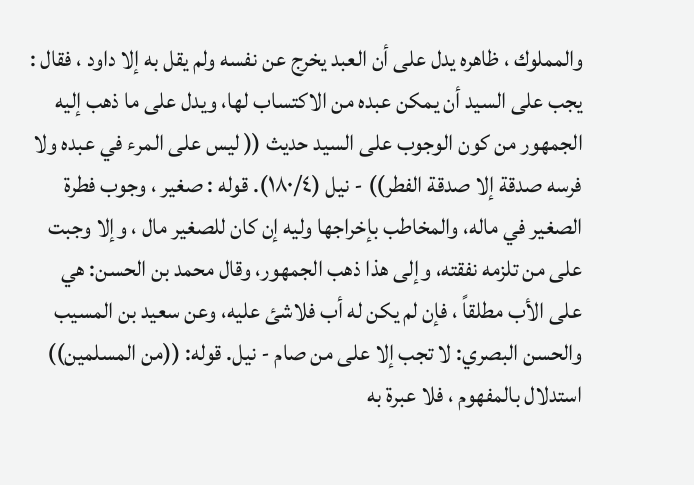والمملوك ، ظاهره يدل على أن العبد يخرج عن نفسه ولم يقل به إلا داود ، فقال : يجب على السيد أن يمكن عبده من الاكتساب لها، ويدل على ما ذهب إليه الجمهور من كون الوجوب على السيد حديث (( ليس على المرء في عبده ولا فرسه صدقة إلا صدقة الفطر)) - نيل (١٨٠/٤). قوله : صغير ، وجوب فطرة الصغير في ماله، والمخاطب بإخراجها وليه إن كان للصغير مال ، وإلا وجبت على من تلزمه نفقته، وإلى هذا ذهب الجمهور، وقال محمد بن الحسن: هي على الأب مطلقاً ، فإن لم يكن له أب فلاشئ عليه، وعن سعيد بن المسيب والحسن البصري: لا تجب إلا على من صام - نيل. قوله: ((من المسلمين)) استدلال بالمفهوم ، فلا عبرة به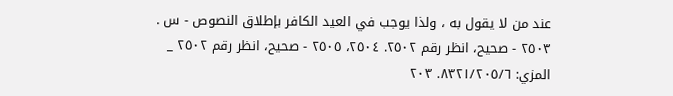عند من لا يقول به ، ولذا يوجب في العيد الكافر بإطلاق النصوص - س . ٢٥٠٣ - صحيح، انظر رقم ٢٥٠٢. ٢٥٠٤، ٢٥٠٥ - صحيح، انظر رقم ٢٥٠٢ _ المزي: ٨٣٢١/٢٠٥/٦. ٢٠٣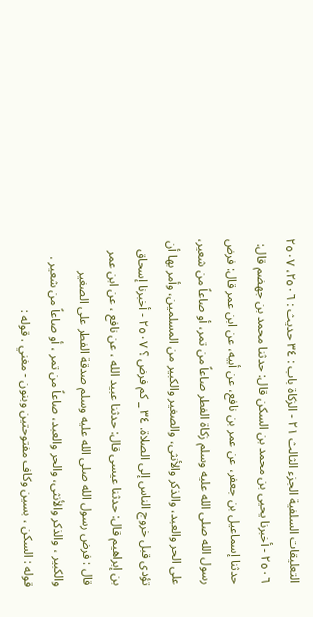التعليقات السلفية الجزء الثالث ٢١ - الزكاة باب : ٣٤ حديث : ٢٥٠٦، ٢٥٠٧ ٢٥٠٦ - أخبرنا يحيى بن محمد بن السكن قال: حدثنا محمد بن جهضم قال: حدثنا إسماعيل بن جعفر، عن عمر بن نافع، عن أبيه، عن ابن عمر قال: فرض رسول الله صلى الله عليه وسلم زكاة الفطر صاعاً من تمر، أو صاعاً من شعير، على الحر والعبد، والذكر والأنثى، والصغير والكبير من المسلمين، وأمر بها أن تؤدى قبل خروج الناس إلى الصلاة. ٣٤ _ كم فرض ؟ ٢٥٠٧ - أخبرنا إسحاق بن إبراهيم قال: حدثنا عيسى قال: حدثنا عبيد الله ، عن نافع ، عن ابن عمر قال : فرض رسول الله صلى الله عليه وسلم صدقة الفطر على الصغير والكبير ، والذكر والأنثى، والحر والعبد، صاعاً من تمر ، أو صاعاً من شعير . قوله : السكن ، بسين وكاف مفتوحتين وبنون - مغني . قوله :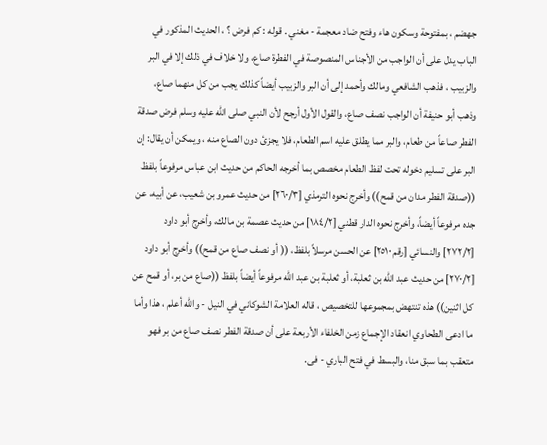جهضم ، بمفتوحة وسكون هاء وفتح ضاد معجمة - مغني . قوله : كم فرض ؟ ، الحديث المذكور في الباب يدل على أن الواجب من الأجناس المنصوصة في الفطرة صاع، ولا خلاف في ذلك إلا في البر والزبيب ، فذهب الشافعي ومالك وأحمد إلی أن البر والزبيب أيضاً كذلك يجب من كل منهما صاع، وذهب أبو حنيفة أن الواجب نصف صاع، والقول الأول أرجح لأن النبي صلى الله عليه وسلم فرض صدقة الفطر صاعاً من طعام، والبر مما يطلق عليه اسم الطعام، فلا يجزئ دون الصاع منه ، ويمكن أن يقال: إن البر على تسليم دخوله تحت لفظ الطعام مخصص بما أخرجه الحاكم من حديث ابن عباس مرفوعاً بلفظ ((صدقة الفطر مدان من قمح)) وأخرج نحوه الترمذي [٢٦٠/٣] من حديث عمرو بن شعيب، عن أبيه، عن جده مرفوعاً أيضاً، وأخرج نحوه الدار قطني [١٨٤/٢] من حديث عصمة بن مالك، وأخرج أبو داود [٢٧٢/٢] والنسائي [رقم ٢٥١٠] عن الحسن مرسلاً بلفظ، (( أو نصف صاع من قمح)) وأخرج أبو داود [٢٧٠/٢] من حديث عبد الله بن ثعلبة، أو ثعلبة بن عبد الله مرفوعاً أيضاً بلفظ ((صاع من بر، أو قمح عن كل اثنين)) هذه تنتهض بمجموعها للتخصيص ، قاله العلامة الشوكاني في النيل - والله أعلم ، هذا وأما ما ادعى الطحاوي انعقاد الإجماع زمن الخلفاء الأربعة على أن صدقة الفطر نصف صاع من بر فهو متعقب بما سبق منا، والبسط في فتح الباري - فى.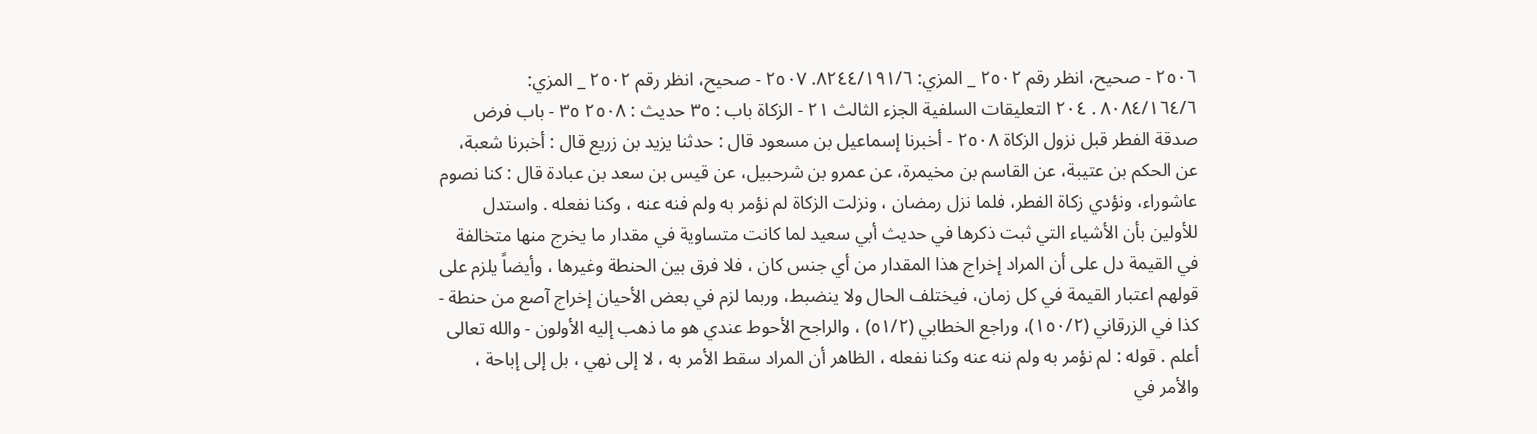٢٥٠٦ - صحيح، انظر رقم ٢٥٠٢ _ المزي: ٨٢٤٤/١٩١/٦. ٢٥٠٧ - صحيح، انظر رقم ٢٥٠٢ _ المزي: ٨٠٨٤/١٦٤/٦ . ٢٠٤ التعليقات السلفية الجزء الثالث ٢١ - الزكاة باب : ٣٥ حديث : ٢٥٠٨ ٣٥ - باب فرض صدقة الفطر قبل نزول الزكاة ٢٥٠٨ - أخبرنا إسماعيل بن مسعود قال : حدثنا يزيد بن زريع قال : أخبرنا شعبة، عن الحكم بن عتيبة، عن القاسم بن مخيمرة، عن عمرو بن شرحبيل، عن قيس بن سعد بن عبادة قال : كنا نصوم عاشوراء، ونؤدي زكاة الفطر، فلما نزل رمضان ، ونزلت الزكاة لم نؤمر به ولم فنه عنه ، وكنا نفعله . واستدل للأولين بأن الأشياء التي ثبت ذكرها في حديث أبي سعيد لما كانت متساوية في مقدار ما يخرج منها متخالفة في القيمة دل على أن المراد إخراج هذا المقدار من أي جنس كان ، فلا فرق بين الحنطة وغيرها ، وأيضاً يلزم على قولهم اعتبار القيمة في كل زمان، فيختلف الحال ولا ينضبط، وربما لزم في بعض الأحيان إخراج آصع من حنطة - كذا في الزرقاني (١٥٠/٢)، وراجع الخطابي (٥١/٢) ، والراجح الأحوط عندي هو ما ذهب إليه الأولون - والله تعالى أعلم . قوله : لم نؤمر به ولم ننه عنه وكنا نفعله ، الظاهر أن المراد سقط الأمر به ، لا إلى نهي ، بل إلى إباحة ، والأمر في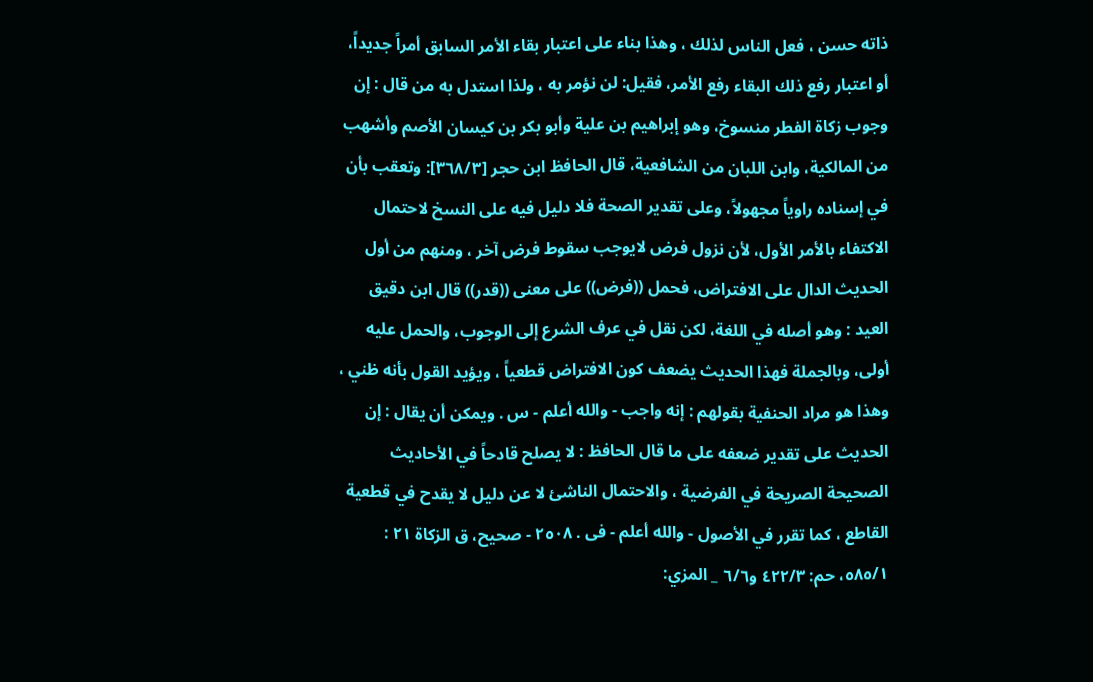ذاته حسن ، فعل الناس لذلك ، وهذا بناء على اعتبار بقاء الأمر السابق أمراً جديداً، أو اعتبار رفع ذلك البقاء رفع الأمر، فقيل: لن نؤمر به ، ولذا استدل به من قال : إن وجوب زكاة الفطر منسوخ، وهو إبراهيم بن علية وأبو بكر بن کیسان الأصم وأشهب من المالکیة، وابن اللبان من الشافعية، قال الحافظ ابن حجر [٣٦٨/٣]: وتعقب بأن في إسناده راوياً مجهولاً، وعلى تقدير الصحة فلا دليل فيه على النسخ لاحتمال الاكتفاء بالأمر الأول، لأن نزول فرض لايوجب سقوط فرض آخر ، ومنهم من أول الحديث الدال على الافتراض، فحمل ((فرض)) على معنى ((قدر)) قال ابن دقيق العيد : وهو أصله في اللغة، لكن نقل في عرف الشرع إلى الوجوب، والحمل عليه أولى، وبالجملة فهذا الحديث يضعف كون الافتراض قطعياً ، ويؤيد القول بأنه ظني ، وهذا هو مراد الحنفية بقولهم : إنه واجب - والله أعلم - س . ويمكن أن يقال : إن الحديث على تقدير ضعفه على ما قال الحافظ : لا يصلح قادحاً في الأحاديث الصحيحة الصريحة في الفرضية ، والاحتمال الناشئ لا عن دليل لا يقدح في قطعية القاطع ، کما تقرر في الأصول - والله أعلم - فى . ٢٥٠٨ - صحیح، ق الزكاة ٢١ : ٥٨٥/١، حم: ٤٢٢/٣ و٦/٦ _ المزي: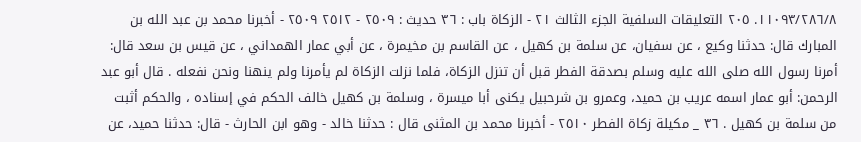١١٠٩٣/٢٨٦/٨. ٢٠٥ التعليقات السلفية الجزء الثالث ٢١ - الزكاة باب : ٣٦ حديث : ٢٥٠٩ - ٢٥١٢ ٢٥٠٩ - أخبرنا محمد بن عبد الله بن المبارك قال: حدثنا وكيع ، عن سفيان، عن سلمة بن كهيل ، عن القاسم بن مخيمرة ، عن أبي عمار الهمداني ، عن قيس بن سعد قال: أمرنا رسول الله صلى الله عليه وسلم بصدقة الفطر قبل أن تنزل الزكاة، فلما نزلت الزكاة لم يأمرنا ولم ينهنا ونحن نفعله . قال أبو عبد الرحمن: أبو عمار اسمه عریب بن حمید، وعمرو بن شرحبیل یکنی أبا ميسرة ، وسلمة بن كهيل خالف الحكم في إسناده ، والحكم أثبت من سلمة بن كهيل . ٣٦ _ مكيلة زكاة الفطر ٢٥١٠ - أخبرنا محمد بن المثنى قال : حدثنا خالد - وهو ابن الحارث - قال: حدثنا حميد، عن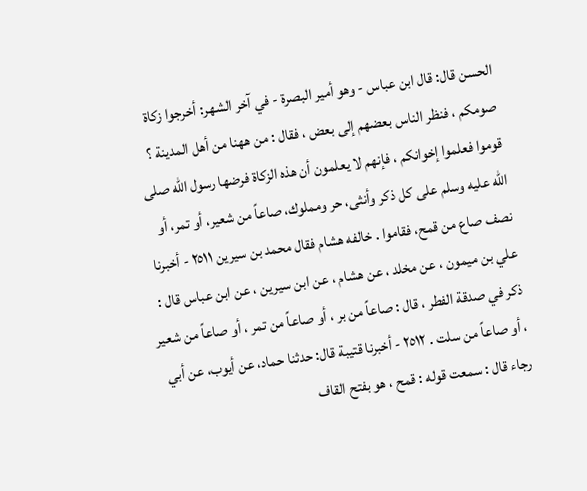الحسن قال: قال ابن عباس - وهو أمير البصرة - في آخر الشهر: أخرجوا زكاة صومكم ، فنظر الناس بعضهم إلى بعض ، فقال : من ههنا من أهل المدينة ؟ قوموا فعلموا إخوانكم ، فإنهم لا يعلمون أن هذه الزكاة فرضها رسول الله صلى الله عليه وسلم على كل ذكر وأنثى، حر ومملوك، صاعاً من شعير، أو تمر، أو نصف صاع من قمح، فقاموا . خالفه هشام فقال محمد بن سيرين ٢٥١١ - أخبرنا علي بن میمون ، عن مخلد ، عن هشام ، عن ابن سیرین ، عن ابن عباس قال : ذكر في صدقة الفطر ، قال : صاعاً من بر ، أو صاعاً من تمر ، أو صاعاً من شعير ، أو صاعاً من سلت . ٢٥١٢ - أخبرنا قتيبة قال: حدثنا حماد، عن أيوب، عن أبي رجاء قال : سمعت قوله : قمح ، هو بفتح القاف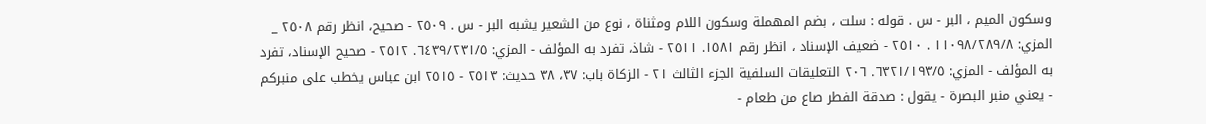وسكون الميم ، البر - س . قوله : سلت ، بضم المهملة وسكون اللام ومثناة ، نوع من الشعير يشبه البر - س . ٢٥٠٩ - صحيح، انظر رقم ٢٥٠٨ _ المزي: ١١٠٩٨/٢٨٩/٨ . ٢٥١٠ - ضعيف الإسناد ، انظر رقم ١٥٨١. ٢٥١١ - شاذ، تفرد به المؤلف - المزي: ٦٤٣٩/٢٣١/٥. ٢٥١٢ - صحيح الإسناد، تفرد به المؤلف - المزي: ٦٣٢١/١٩٣/٥. ٢٠٦ التعليقات السلفية الجزء الثالث ٢١ - الزكاة باب: ٣٧، ٣٨ حديث: ٢٥١٣ - ٢٥١٥ ابن عباس يخطب على منبركم - يعني منبر البصرة - يقول : صدقة الفطر صاع من طعام -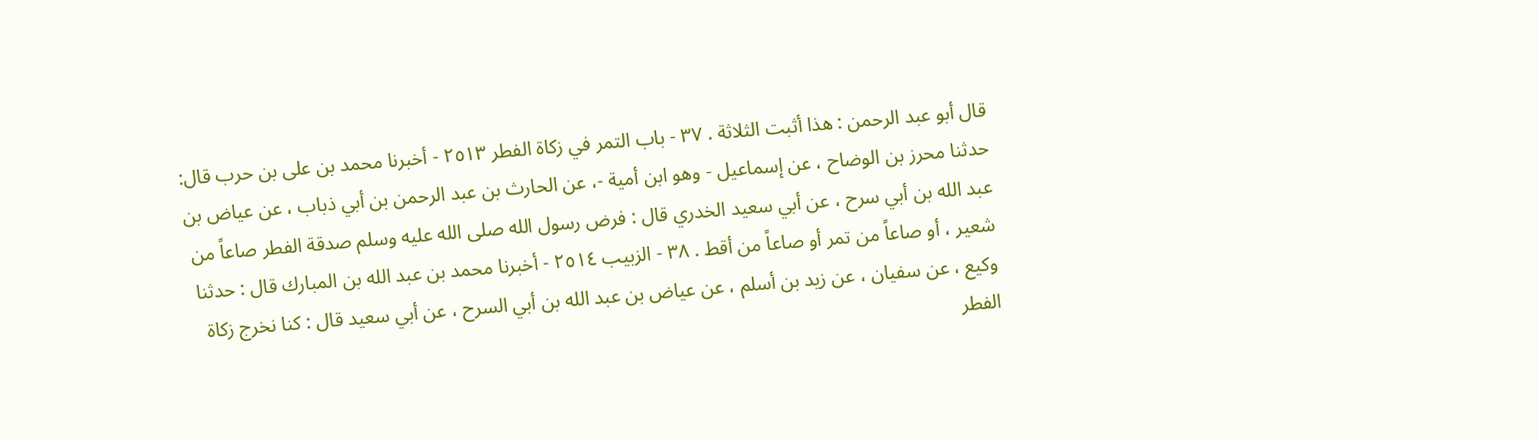قال أبو عبد الرحمن : هذا أثبت الثلاثة . ٣٧ - باب التمر في زكاة الفطر ٢٥١٣ - أخبرنا محمد بن على بن حرب قال: حدثنا محرز بن الوضاح ، عن إسماعيل - وهو ابن أمية -، عن الحارث بن عبد الرحمن بن أبي ذباب ، عن عياض بن عبد الله بن أبي سرح ، عن أبي سعيد الخدري قال : فرض رسول الله صلى الله عليه وسلم صدقة الفطر صاعاً من شعير ، أو صاعاً من تمر أو صاعاً من أقط . ٣٨ - الزبيب ٢٥١٤ - أخبرنا محمد بن عبد الله بن المبارك قال : حدثنا وكيع ، عن سفيان ، عن زيد بن أسلم ، عن عياض بن عبد الله بن أبي السرح ، عن أبي سعيد قال : كنا نخرج زكاة الفطر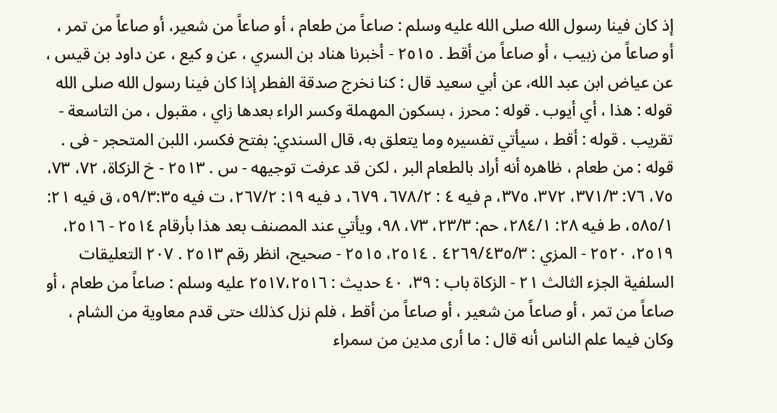إذ كان فينا رسول الله صلى الله عليه وسلم : صاعاً من طعام ، أو صاعاً من شعير، أو صاعاً من تمر ، أو صاعاً من زبيب ، أو صاعاً من أقط . ٢٥١٥ - أخبرنا هناد بن السري ، عن و کیع ، عن داود بن قيس ، عن عیاض ابن عبد الله، عن أبي سعيد قال : كنا نخرج صدقة الفطر إذا كان فينا رسول الله صلى الله قوله : هذا ، أي أيوب . قوله : محرز ، بسكون المهملة وكسر الراء بعدها زاي ، مقبول ، من التاسعة - تقريب . قوله : أقط ، سيأتي تفسيره وما يتعلق به، قال السندي: بفتح فكسر، اللبن المتحجر - فى . قوله : من طعام ، ظاهره أنه أراد بالطعام البر ، لكن قد عرفت توجيهه - س . ٢٥١٣ - خ الزكاة، ٧٢، ٧٣، ٧٥، ٧٦: ٣٧١/٣، ٣٧٢، ٣٧٥، م فيه ٤ : ٦٧٨/٢، ٦٧٩، د فيه ١٩: ٢٦٧/٢، ت فيه ٥٩/٣:٣٥، ق فيه ٢١: ٥٨٥/١، ط فيه ٢٨: ٢٨٤/١، حم: ٢٣/٣، ٧٣، ٩٨، ويأتي عند المصنف بعد هذا بأرقام ٢٥١٤ - ٢٥١٦، ٢٥١٩، ٢٥٢٠ - المزي : ٤٢٦٩/٤٣٥/٣ . ٢٥١٤، ٢٥١٥ - صحيح، انظر رقم ٢٥١٣ . ٢٠٧ التعليقات السلفية الجزء الثالث ٢١ - الزكاة باب : ٣٩، ٤٠ حديث : ٢٥١٧،٢٥١٦ عليه وسلم : صاعاً من طعام ، أو صاعاً من تمر ، أو صاعاً من شعير ، أو صاعاً من أقط ، فلم نزل كذلك حتى قدم معاوية من الشام ، وكان فيما علم الناس أنه قال : ما أرى مدين من سمراء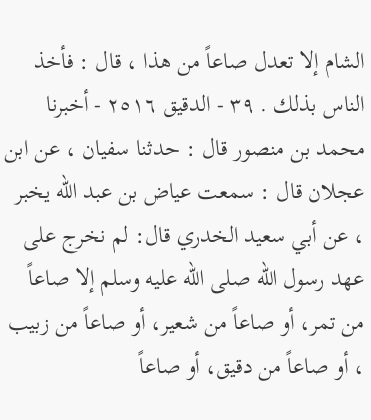الشام إلا تعدل صاعاً من هذا ، قال : فأخذ الناس بذلك . ٣٩ - الدقيق ٢٥١٦ - أخبرنا محمد بن منصور قال : حدثنا سفيان ، عن ابن عجلان قال : سمعت عياض بن عبد الله يخبر ، عن أبي سعيد الخدري قال: لم نخرج على عهد رسول الله صلى الله عليه وسلم إلا صاعاً من تمر، أو صاعاً من شعير، أو صاعاً من زبيب ، أو صاعاً من دقيق، أو صاعاً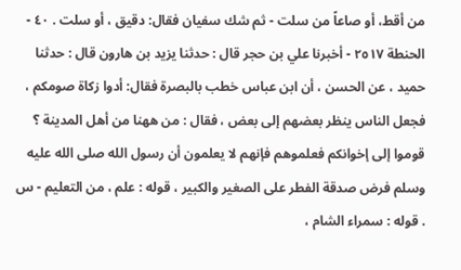من أقط، أو صاعاً من سلت - ثم شك سفيان فقال: دقيق ، أو سلت . ٤٠ - الحنطة ٢٥١٧ - أخبرنا علي بن حجر قال : حدثنا يزيد بن هارون قال : حدثنا حميد ، عن الحسن ، أن ابن عباس خطب بالبصرة فقال: أدوا زكاة صومكم ، فجعل الناس ينظر بعضهم إلى بعض ، فقال : من ههنا من أهل المدينة ؟ قوموا إلى إخوانكم فعلموهم فإنهم لا يعلمون أن رسول الله صلى الله عليه وسلم فرض صدقة الفطر على الصغير والكبير ، قوله : علم ، من التعليم - س . قوله : سمراء الشام ،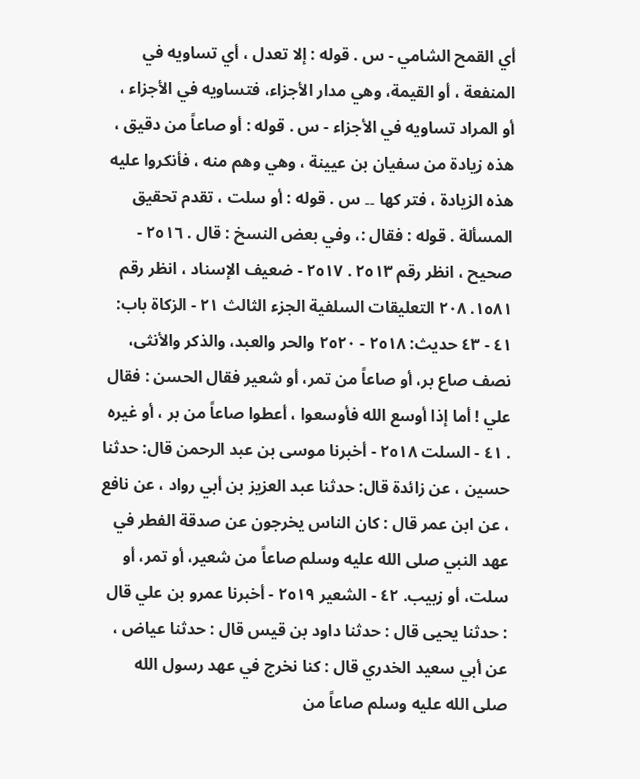أي القمح الشامي - س . قوله : إلا تعدل ، أي تساويه في المنفعة ، أو القيمة، وهي مدار الأجزاء، فتساويه في الأجزاء ، أو المراد تساويه في الأجزاء - س . قوله : أو صاعاً من دقيق ، هذه زيادة من سفيان بن عيينة ، وهي وهم منه ، فأنكروا عليه هذه الزيادة ، فتر کھا ۔۔ س . قوله : أو سلت ، تقدم تحقيق المسألة . قوله : فقال :، وفي بعض النسخ : قال . ٢٥١٦ - صحيح ، انظر رقم ٢٥١٣ . ٢٥١٧ - ضعيف الإسناد ، انظر رقم ١٥٨١. ٢٠٨ التعليقات السلفية الجزء الثالث ٢١ - الزكاة باب: ٤١ - ٤٣ حديث: ٢٥١٨ - ٢٥٢٠ والحر والعبد، والذكر والأنثى، نصف صاع بر، أو صاعاً من تمر، أو شعير فقال الحسن : فقال علي ! أما إذا أوسع الله فأوسعوا ، أعطوا صاعاً من بر ، أو غيره . ٤١ - السلت ٢٥١٨ - أخبرنا موسى بن عبد الرحمن قال: حدثنا حسين ، عن زائدة قال: حدثنا عبد العزيز بن أبي رواد ، عن نافع ، عن ابن عمر قال : کان الناس يخرجون عن صدقة الفطر في عهد النبي صلى الله عليه وسلم صاعاً من شعير، أو تمر، أو سلت، أو زبيب. ٤٢ - الشعير ٢٥١٩ - أخبرنا عمرو بن علي قال : حدثنا یحیی قال : حدثنا داود بن قيس قال : حدثنا عياض ، عن أبي سعيد الخدري قال : كنا نخرج في عهد رسول الله صلى الله عليه وسلم صاعاً من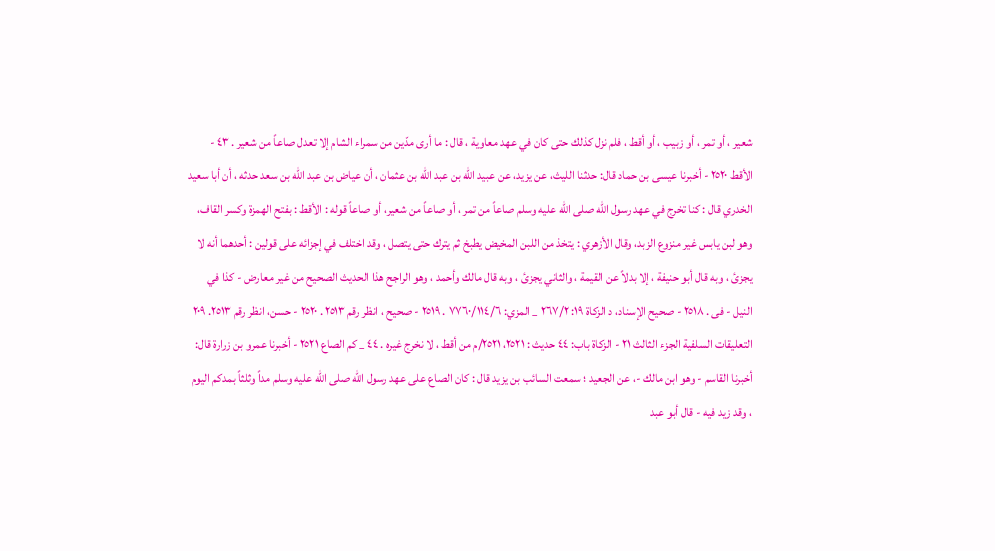شعير ، أو تمر ، أو زبيب ، أو أقط ، فلم نزل كذلك حتى كان في عهد معاوية ، قال : ما أرى مدّين من سمراء الشام إلا تعدل صاعاً من شعير . ٤٣ - الأقط ٢٥٢٠ - أخبرنا عيسى بن حماد قال: حدثنا الليث، عن يزيد، عن عبيد الله بن عبد الله بن عثمان ، أن عياض بن عبد الله بن سعد حدثه ، أن أبا سعيد الخدري قال : كنا تخرج في عهد رسول الله صلى الله عليه وسلم صاعاً من تمر ، أو صاعاً من شعير، أو صاعاً قوله : الأقط : بفتح الهمزة وكسر القاف، وهو لبن يابس غير منزوع الزبد، وقال الأزهري : يتخذ من اللبن المخيض يطبخ ثم يترك حتى يتصل ، وقد اختلف في إجزائه على قولين : أحدهما أنه لا يجزئ ، وبه قال أبو حنيفة ، إلا بدلاً عن القيمة ، والثاني يجزئ ، وبه قال مالك وأحمد ، وهو الراجح هذا الحديث الصحيح من غير معارض - کذا في النيل - فى . ٢٥١٨ - صحيح الإسناد، د الزكاة ١٩: ٢٦٧/٢ _ المزي: ٧٧٦٠/١١٤/٦ . ٢٥١٩ - صحيح ، انظر رقم ٢٥١٣ . ٢٥٢٠ - حسن، انظر رقم ٢٥١٣. ٢٠٩ التعليقات السلفية الجزء الثالث ٢١ - الزكاة باب: ٤٤ حديث : ٢٥٢١، ٢٥٢١/م من أقط ، لا نخرج غيره . ٤٤ _ كم الصاع ٢٥٢١ - أخبرنا عمرو بن زرارة قال: أخبرنا القاسم - وهو ابن مالك -، عن الجعيد ؛ سمعت السائب بن يزيد قال : كان الصاع على عهد رسول الله صلى الله عليه وسلم مداً وثلثاً بمدکم الیوم ، وقد زيد فیه - قال أبو عبد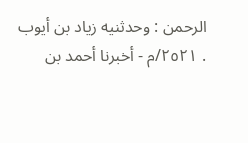الرحمن : وحدثنيه زياد بن أيوب . ٢٥٢١/م - أخبرنا أحمد بن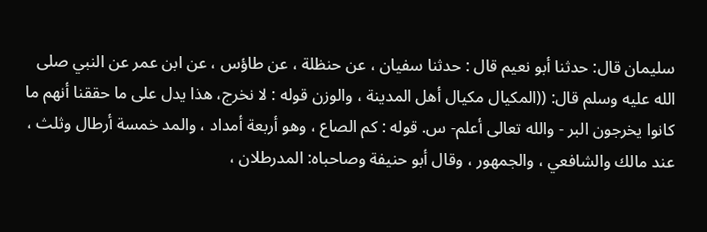سليمان قال: حدثنا أبو نعيم قال : حدثنا سفيان ، عن حنظلة ، عن طاؤس ، عن ابن عمر عن النبي صلى الله عليه وسلم قال: ((المكيال مكيال أهل المدينة ، والوزن قوله : لا نخرج، هذا يدل على ما حققنا أنهم ما كانوا يخرجون البر - والله تعالى أعلم- س. قوله : كم الصاع ، وهو أربعة أمداد ، والمد خمسة أرطال وثلث ، عند مالك والشافعي ، والجمهور ، وقال أبو حنيفة وصاحباه: المدرطلان ،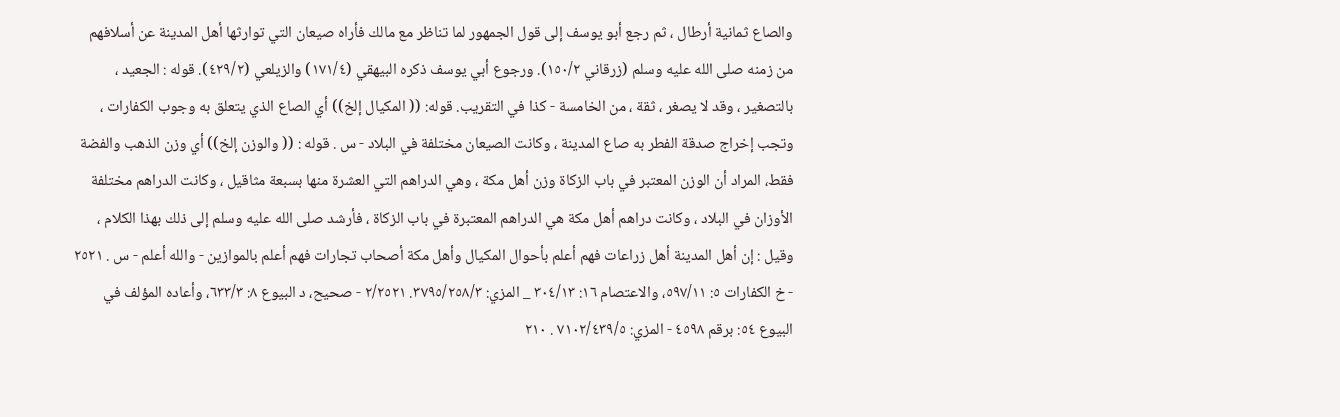والصاع ثمانية أرطال ، ثم رجع أبو يوسف إلى قول الجمهور لما تناظر مع مالك فأراه صيعان التي توارثها أهل المدينة عن أسلافهم من زمنه صلى الله عليه وسلم (زرقاني ١٥٠/٢). ورجوع أبي يوسف ذكره البيهقي (١٧١/٤) والزيلعي (٤٢٩/٢). قوله : الجعيد ، بالتصغير ، وقد لا يصغر ، ثقة ، من الخامسة - كذا في التقريب. قوله: (( المكيال إلخ)) أي الصاع الذي يتعلق به وجوب الكفارات ، وتجب إخراج صدقة الفطر به صاع المدينة ، وكانت الصيعان مختلفة في البلاد - س . قوله : (( والوزن إلخ)) أي وزن الذهب والفضة فقط، المراد أن الوزن المعتبر في باب الزكاة وزن أهل مكة ، وهي الدراهم التي العشرة منها بسبعة مثاقيل ، وكانت الدراهم مختلفة الأوزان في البلاد ، وكانت دراهم أهل مكة هي الدراهم المعتبرة في باب الزكاة ، فأرشد صلى الله عليه وسلم إلى ذلك بهذا الكلام ، وقيل : إن أهل المدينة أهل زراعات فهم أعلم بأحوال المكيال وأهل مكة أصحاب تجارات فهم أعلم بالموازين - والله أعلم - س . ٢٥٢١ - خ الكفارات ٥: ٥٩٧/١١، والاعتصام ١٦: ٣٠٤/١٣ _ المزي: ٣٧٩٥/٢٥٨/٣. ٢/٢٥٢١ - صحيح، د البيوع ٨: ٦٣٣/٣، وأعاده المؤلف في البيوع ٥٤: برقم ٤٥٩٨ - المزي: ٧١٠٢/٤٣٩/٥ . ٢١٠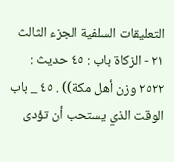التعليقات السلفية الجزء الثالث ٢١ - الزكاة باب : ٤٥ حديث : ٢٥٢٢ وزن أهل مكة)) . ٤٥ _ باب الوقت الذي يستحب أن تؤدى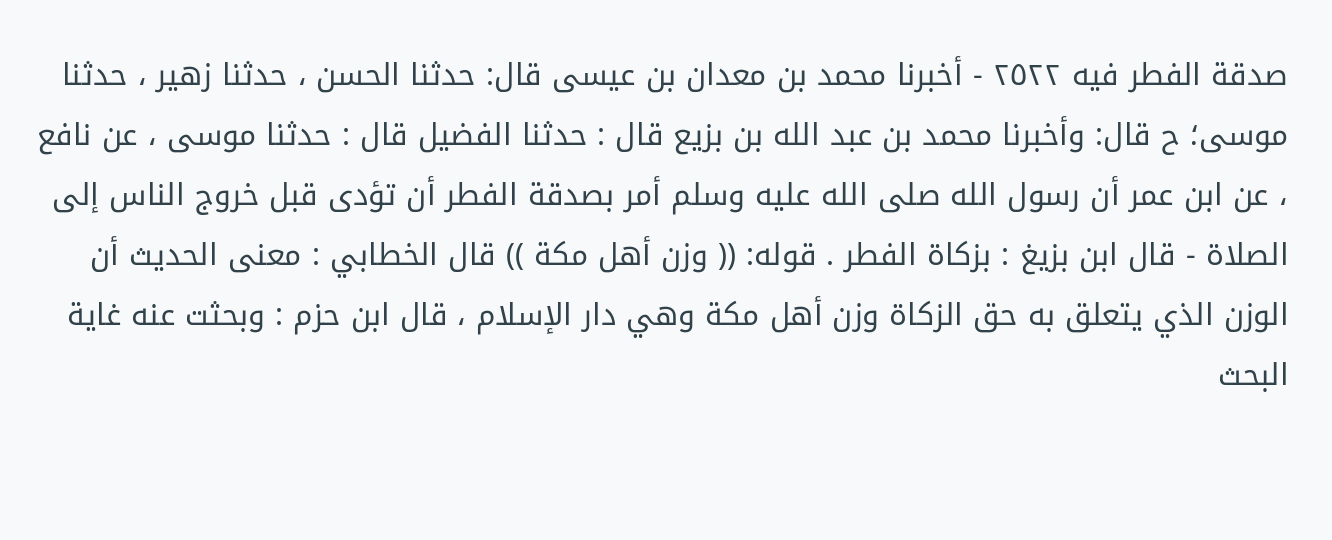صدقة الفطر فيه ٢٥٢٢ - أخبرنا محمد بن معدان بن عيسى قال: حدثنا الحسن ، حدثنا زهير ، حدثنا موسى؛ ح قال: وأخبرنا محمد بن عبد الله بن بزيع قال : حدثنا الفضيل قال : حدثنا موسى ، عن نافع ، عن ابن عمر أن رسول الله صلى الله عليه وسلم أمر بصدقة الفطر أن تؤدى قبل خروج الناس إلى الصلاة - قال ابن بزيغ : بزكاة الفطر . قوله: (( وزن أهل مكة )) قال الخطابي : معنى الحديث أن الوزن الذي يتعلق به حق الزكاة وزن أهل مكة وهي دار الإسلام ، قال ابن حزم : وبحثت عنه غاية البحث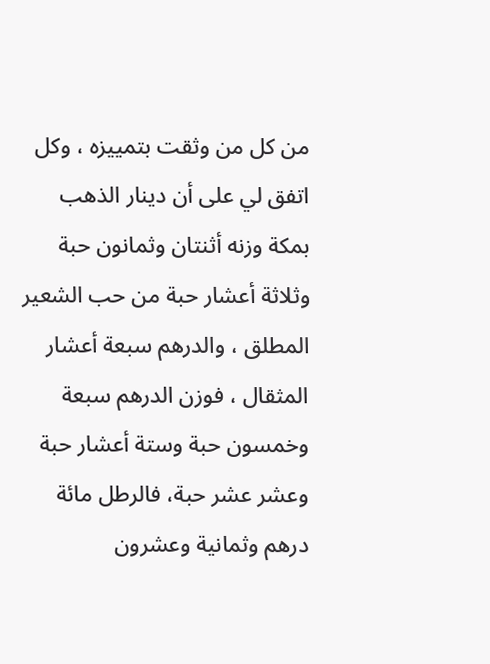من كل من وثقت بتمييزه ، وكل اتفق لي على أن دينار الذهب بمكة وزنه أثنتان وثمانون حبة وثلاثة أعشار حبة من حب الشعير المطلق ، والدرهم سبعة أعشار المثقال ، فوزن الدرهم سبعة وخمسون حبة وستة أعشار حبة وعشر عشر حبة، فالرطل مائة درهم وثمانية وعشرون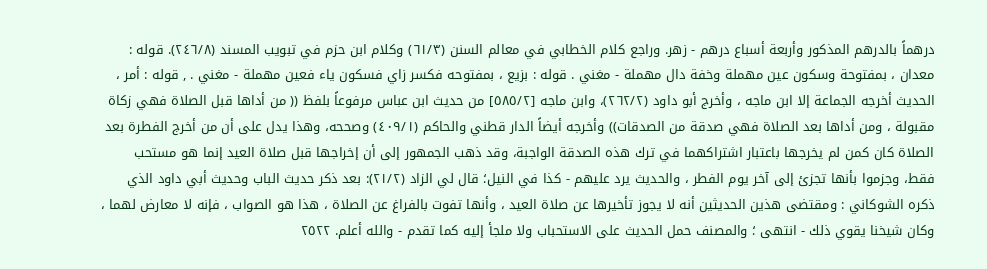درهماً بالدرهم المذكور وأربعة أسباع درهم - زهر. وراجع كلام الخطابي في معالم السنن (٦١/٣) وكلام ابن حزم في تبويب المسند (٢٤٦/٨). قوله : معدان ، بمفتوحة وسكون عين مهملة وخفة دال مهملة - مغني . قوله : بزيع ، بمفتوحه فكسر زاي فسكون ياء فعين مهملة - مغني . , قوله : أمر ، الحديث أخرجه الجماعة إلا ابن ماجه ، وأخرج أبو داود (٢٦٢/٢)، وابن ماجه [٥٨٥/٢] من حديث ابن عباس مرفوعاً بلفظ (( من أداها قبل الصلاة فهي زكاة مقبولة ، ومن أداها بعد الصلاة فهي صدقة من الصدقات)) وأخرجه أيضاً الدار قطني والحاكم (٤٠٩/١) وصححه، وهذا يدل على أن من أخرج الفطرة بعد الصلاة كان كمن لم يخرجها باعتبار اشتراكهما في ترك هذه الصدقة الواجبة، وقد ذهب الجمهور إلى أن إخراجها قبل صلاة العيد إنما هو مستحب فقط، وجزموا بأنها تجزئ إلى آخر يوم الفطر ، والحدیث یرد علیھم - کذا في النيل؛ قال لي الزاد (٢١/٢): بعد ذکر حديث الباب وحديث أبي داود الذي ذكره الشوكاني : ومقتضى هذين الحديثين أنه لا يجوز تأخيرها عن صلاة العيد ، وأنها تفوت بالفراغ عن الصلاة ، هذا هو الصواب ، فإنه لا معارض لهما ، وكان شيخنا يقوي ذلك - انتهى ؛ والمصنف حمل الحديث على الاستحباب ولا ملجأ إليه كما تقدم - والله أعلم. ٢٥٢٢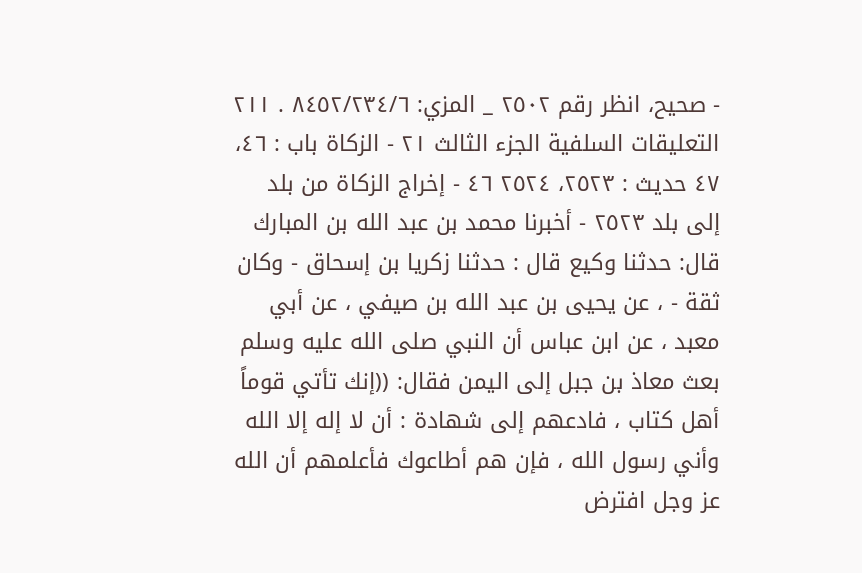- صحيح، انظر رقم ٢٥٠٢ _ المزي: ٨٤٥٢/٢٣٤/٦ . ٢١١ التعليقات السلفية الجزء الثالث ٢١ - الزكاة باب : ٤٦، ٤٧ حديث : ٢٥٢٣، ٢٥٢٤ ٤٦ - إخراج الزكاة من بلد إلى بلد ٢٥٢٣ - أخبرنا محمد بن عبد الله بن المبارك قال: حدثنا وكيع قال : حدثنا زكريا بن إسحاق - وكان ثقة - ، عن يحيى بن عبد الله بن صيفي ، عن أبي معبد ، عن ابن عباس أن النبي صلى الله عليه وسلم بعث معاذ بن جبل إلى اليمن فقال: ((إنك تأتي قوماً أهل كتاب ، فادعهم إلى شهادة : أن لا إله إلا الله وأني رسول الله ، فإن هم أطاعوك فأعلمهم أن الله عز وجل افترض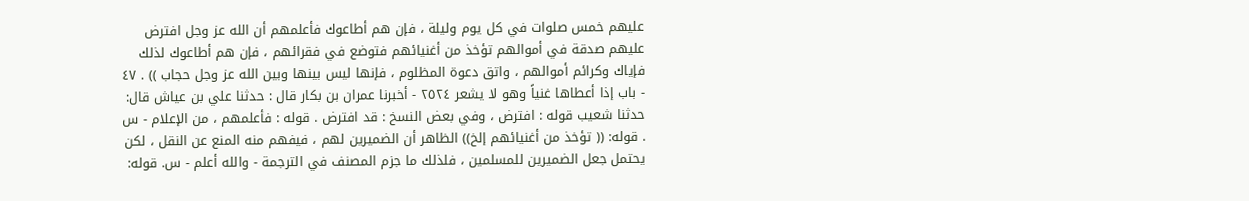عليهم خمس صلوات في كل يوم وليلة ، فإن هم أطاعوك فأعلمهم أن الله عز وجل افترض عليهم صدقة في أموالهم تؤخذ من أغنيائهم فتوضع في فقرائهم ، فإن هم أطاعوك لذلك فإياك وكرائم أموالهم ، واتق دعوة المظلوم ، فإنها ليس بينها وبين الله عز وجل حجاب )) . ٤٧ - باب إذا أعطاها غنياً وهو لا يشعر ٢٥٢٤ - أخبرنا عمران بن بكار قال : حدثنا علي بن عياش قال: حدثنا شعيب قوله : افترض ، وفي بعض النسخ : قد افترض . قوله : فأعلمهم ، من الإعلام - س . قوله: (( تؤخذ من أغنيائهم إلخ)) الظاهر أن الضميرين لهم ، فيفهم منه المنع عن النقل ، لكن يحتمل جعل الضميرين للمسلمين ، فلذلك ما جزم المصنف في الترجمة - والله أعلم - س. قوله: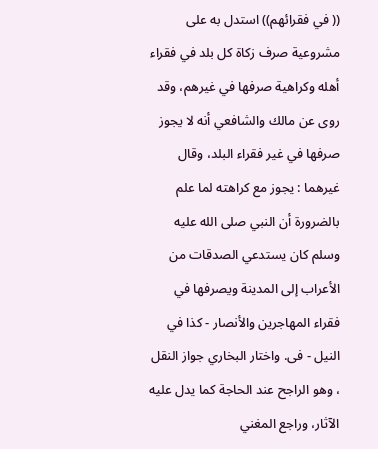(( في فقرائهم)) استدل به على مشروعية صرف زكاة كل بلد في فقراء أهله وكراهية صرفها في غيرهم، وقد روى عن مالك والشافعي أنه لا يجوز صرفها في غير فقراء البلد، وقال غيرهما : يجوز مع كراهته لما علم بالضرورة أن النبي صلى الله عليه وسلم كان يستدعي الصدقات من الأعراب إلى المدينة ويصرفها في فقراء المهاجرين والأنصار - كذا في النيل - فى. واختار البخاري جواز النقل ، وهو الراجح عند الحاجة كما يدل عليه الآثار، وراجع المغني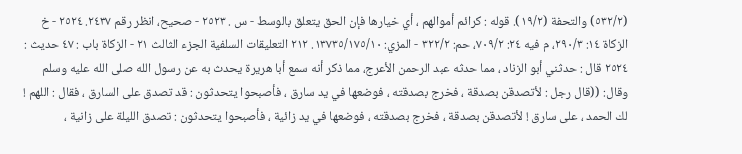(٥٣٢/٢) والتحفة (١٩/٢). قوله : كرائم أموالهم ، أي خيارها فإن الحق يتعلق بالوسط - س . ٢٥٢٣ - صحيح، انظر رقم ٢٤٣٧. ٢٥٢٤ - خ الزكاة ١٤: ٢٩٠/٣، م فيه ٢٤: ٧٠٩/٢، حم: ٣٢٢/٢ - المزي: ١٣٧٣٥/١٧٥/١٠. ٢١٢ التعليقات السلفية الجزء الثالث ٢١ - الزكاة باب : ٤٧ حديث : ٢٥٢٤ قال : حدثني أبو الزناد ، مما حدثه عبد الرحمن الأعرج، مما ذكر أنه سمع أبا هريرة يحدث به عن رسول الله صلى الله عليه وسلم وقال: ((قال رجل : لأتصدقن بصدقة ، فخرج بصدقته ، فوضعها في يد سارق ، فأصبحوا يتحدثون : قد تصدق على السارق ، فقال : اللهم ! لك الحمد ، على سارق ! لأتصدقن بصدقة ، فخرج بصدقته ، فوضعها في يد زائية ، فأصبحوا يتحدثون : تصدق الليلة على زانية ،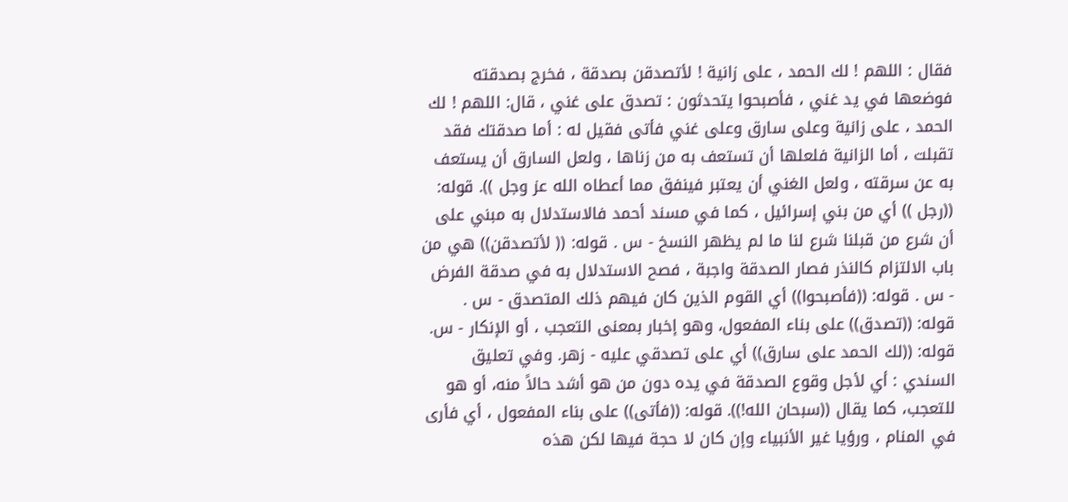فقال : اللهم ! لك الحمد ، على زانية ! لأتصدقن بصدقة ، فخرج بصدقته فوضعها في يد غني ، فأصبحوا يتحدثون : تصدق على غني ، قال: اللهم ! لك الحمد ، على زانية وعلى سارق وعلى غني فأتى فقيل له : أما صدقتك فقد تقبلت ، أما الزانية فلعلها أن تستعف به من زناها ، ولعل السارق أن يستعف به عن سرقته ، ولعل الغني أن يعتبر فينفق مما أعطاه الله عز وجل )). قوله: ((رجل )) أي من بني إسرائيل ، كما في مسند أحمد فالاستدلال به مبني على أن شرع من قبلنا شرع لنا ما لم يظهر النسخ - س . قوله: (( لأتصدقن)) هي من باب الالتزام كالنذر فصار الصدقة واجبة ، فصح الاستدلال به في صدقة الفرض - س . قوله: ((فأصبحوا)) أي القوم الذين كان فيهم ذلك المتصدق - س . قوله: ((تصدق)) على بناء المفعول، وهو إخبار بمعنى التعجب ، أو الإنكار - س. قوله: ((لك الحمد على سارق)) أي على تصدقي عليه - زهر. وفي تعليق السندي : أي لأجل وقوع الصدقة في يده دون من هو أشد حالاً منه، أو هو للتعجب، كما يقال ((سبحان الله!)). قوله: ((فأتى)) على بناء المفعول ، أي فأرى في المنام ، ورؤيا غير الأنبياء وإن كان لا حجة فيها لكن هذه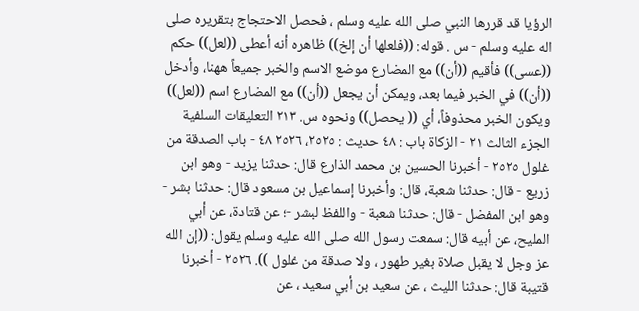الرؤيا قد قررها النبي صلى الله عليه وسلم ، فحصل الاحتجاج بتقريره صلى اله عليه وسلم - س . قوله: ((فلعلها أن إلخ)) ظاهره أنه أعطى ((لعل)) حكم ((عسى)) فأقيم ((أن)) مع المضارع موضع الاسم والخبر جميعاً ههنا، وأدخل ((أن)) في الخبر فيما بعد، ويمكن أن يجعل ((أن)) مع المضارع اسم ((لعل)) ويكون الخبر محذوفاً، أي (( يحصل)) ونحوه س. ٢١٣ التعليقات السلفية الجزء الثالث ٢١ - الزكاة باب : ٤٨ حديث : ٢٥٢٥، ٢٥٢٦ ٤٨ - باب الصدقة من غلول ٢٥٢٥ - أخبرنا الحسين بن محمد الذارع قال: حدثنا يزيد - وهو ابن زريع - قال: حدثنا شعبة، قال: وأخبرنا إسماعيل بن مسعود قال: حدثنا بشر - وهو ابن المفضل - قال: حدثنا شعبة - واللفظ لبشر -؛ عن قتادة، عن أبي المليح، عن أبيه قال: سمعت رسول الله صلى الله عليه وسلم يقول: ((إن الله عز وجل لا يقبل صلاة بغير طهور ، ولا صدقة من غلول )). ٢٥٢٦ - أخبرنا قتيبة قال: حدثنا الليث ، عن سعيد بن أبي سعيد ، عن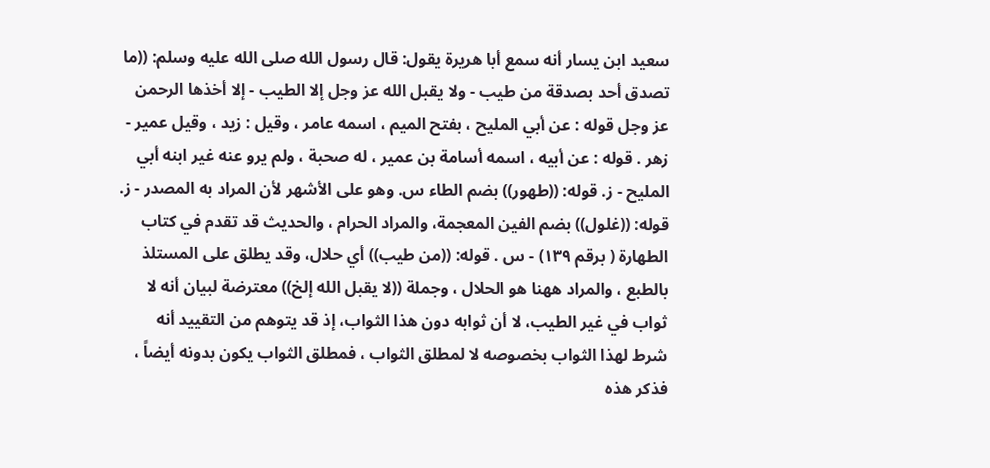سعيد ابن يسار أنه سمع أبا هريرة يقول: قال رسول الله صلى الله عليه وسلم: ((ما تصدق أحد بصدقة من طيب - ولا يقبل الله عز وجل إلا الطيب - إلا أخذها الرحمن عز وجل قوله : عن أبي المليح ، بفتح الميم ، اسمه عامر ، وقيل : زيد ، وقيل عمير - زهر . قوله : عن أبيه ، اسمه أسامة بن عمير ، له صحبة ، ولم يرو عنه غير ابنه أبي المليح - ز. قوله: ((طهور)) بضم الطاء س. وهو على الأشهر لأن المراد به المصدر - ز. قوله: ((غلول)) بضم الفين المعجمة، والمراد الحرام ، والحديث قد تقدم في كتاب الطهارة ( برقم ١٣٩) - س . قوله: ((من طيب)) أي حلال، وقد يطلق على المستلذ بالطبع ، والمراد ههنا هو الحلال ، وجملة ((لا يقبل الله إلخ)) معترضة لبيان أنه لا ثواب في غير الطيب، لا أن ثوابه دون هذا الثواب، إذ قد يتوهم من التقييد أنه شرط لهذا الثواب بخصوصه لا لمطلق الثواب ، فمطلق الثواب يكون بدونه أيضاً ، فذكر هذه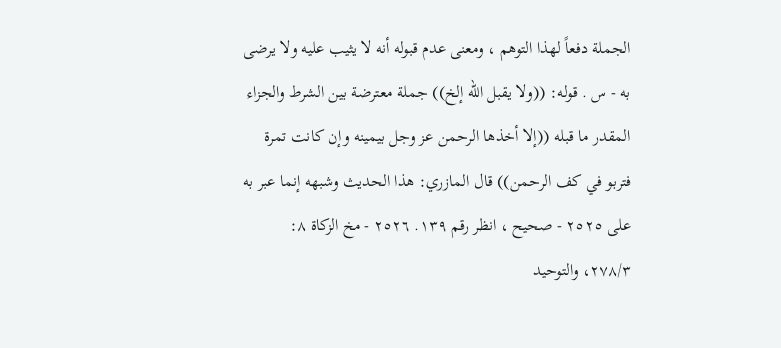الجملة دفعاً لهذا التوهم ، ومعنى عدم قبوله أنه لا يثيب عليه ولا يرضى به - س . قوله: ((ولا يقبل الله إلخ)) جملة معترضة بين الشرط والجزاء المقدر ما قبله ((إلا أخذها الرحمن عز وجل بيمينه وإن كانت تمرة فتربو في كف الرحمن)) قال المازري: هذا الحديث وشبهه إنما عبر به على ٢٥٢٥ - صحيح ، انظر رقم ١٣٩. ٢٥٢٦ - مخ الزكاة ٨: ٢٧٨/٣، والتوحيد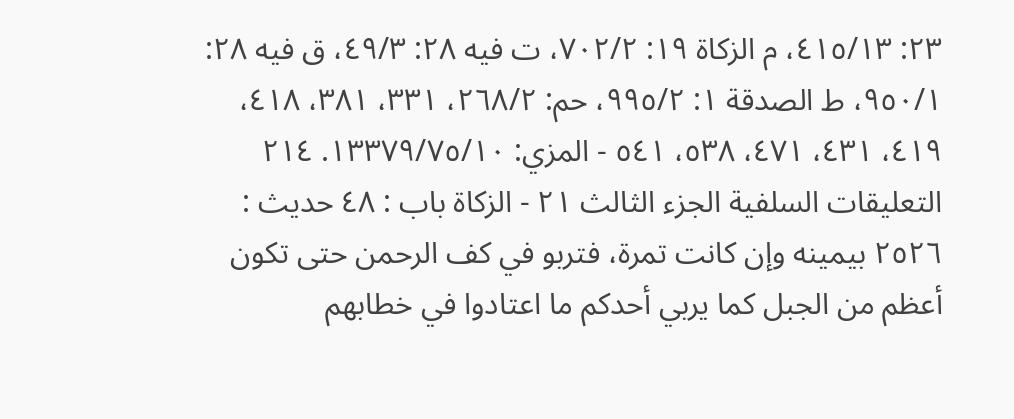٢٣: ٤١٥/١٣، م الزكاة ١٩: ٧٠٢/٢، ت فيه ٢٨: ٤٩/٣، ق فيه ٢٨: ٩٥٠/١، ط الصدقة ١: ٩٩٥/٢، حم: ٢٦٨/٢، ٣٣١، ٣٨١، ٤١٨، ٤١٩، ٤٣١، ٤٧١، ٥٣٨، ٥٤١ - المزي: ١٣٣٧٩/٧٥/١٠. ٢١٤ التعليقات السلفية الجزء الثالث ٢١ - الزكاة باب : ٤٨ حديث : ٢٥٢٦ بيمينه وإن كانت تمرة، فتربو في كف الرحمن حتى تكون أعظم من الجبل كما يربي أحدكم ما اعتادوا في خطابهم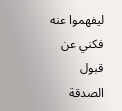ليفهموا عنه فكني عن قبول الصدقة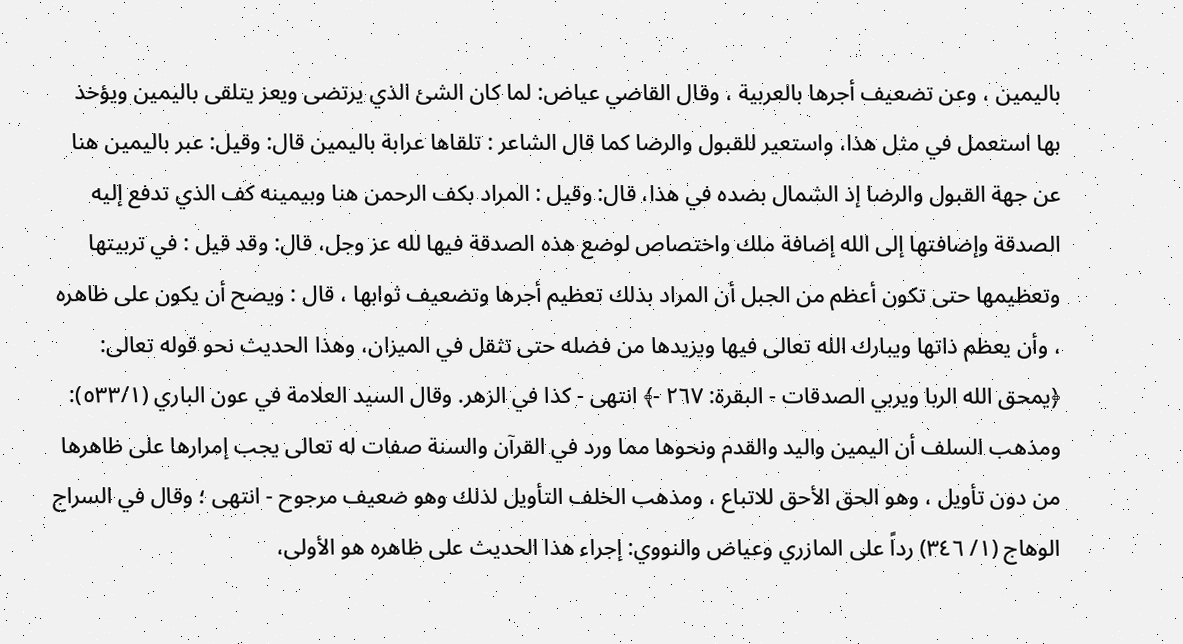باليمين ، وعن تضعيف أجرها بالعربية ، وقال القاضي عياض: لما كان الشئ الذي يرتضى ويعز يتلقى باليمين ويؤخذ بها استعمل في مثل هذا، واستعير للقبول والرضا كما قال الشاعر : تلقاها عرابة باليمين قال: وقيل: عبر باليمين هنا عن جهة القبول والرضا إذ الشمال بضده في هذا، قال: وقيل : المراد بكف الرحمن هنا وبيمينه كف الذي تدفع إليه الصدقة وإضافتها إلى الله إضافة ملك واختصاص لوضع هذه الصدقة فيها لله عز وجل، قال: وقد قيل : في تربيتها وتعظيمها حتى تكون أعظم من الجبل أن المراد بذلك تعظيم أجرها وتضعيف ثوابها ، قال : ويصح أن يكون على ظاهره ، وأن يعظم ذاتها ويبارك الله تعالى فيها ويزيدها من فضله حتى تثقل في الميزان، وهذا الحديث نحو قوله تعالى: ﴿يمحق الله الربا ويربي الصدقات - البقرة: ٢٦٧ -﴾ انتهى - كذا في الزهر. وقال السيد العلامة في عون الباري (٥٣٣/١): ومذهب السلف أن اليمين واليد والقدم ونحوها مما ورد في القرآن والسنة صفات له تعالى يجب إمرارها على ظاهرها من دون تأويل ، وهو الحق الأحق للاتباع ، ومذهب الخلف التأويل لذلك وهو ضعيف مرجوح - انتهى ؛ وقال في السراج الوهاج (١/ ٣٤٦) رداً على المازري وعياض والنووي: إجراء هذا الحديث على ظاهره هو الأولى،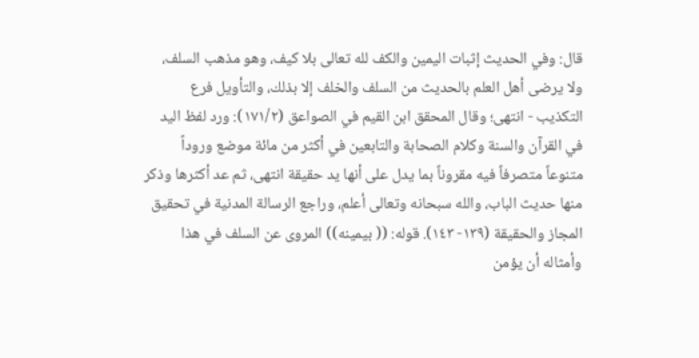قال: وفي الحديث إثبات اليمين والكف لله تعالى بلا كيف، وهو مذهب السلف، ولا يرضى أهل العلم بالحديث من السلف والخلف إلا بذلك، والتأويل فرع التكذيب - انتهى؛ وقال المحقق ابن القيم في الصواعق (١٧١/٢): ورد لفظ اليد في القرآن والسنة وكلام الصحابة والتابعين في أكثر من مائة موضع وروداً متنوعاً متصرفاً فيه مقروناً بما يدل على أنها يد حقيقة انتهى، ثم عد أكثرها وذكر منها حديث الباب، والله سبحانه وتعالى أعلم، وراجع الرسالة المدنية في تحقيق المجاز والحقيقة (١٣٩- ١٤٣). قوله: (( بيمينه)) المروى عن السلف في هذا وأمثاله أن يؤمن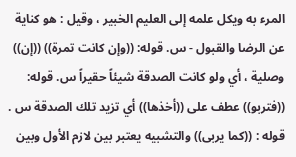المرء به ويكل علمه إلى العليم الخبير ، وقيل : هو كناية عن الرضا والقبول - س. قوله: ((وإن كانت تمرة)) ((إن)) وصلية ، أي ولو كانت الصدقة شيئاً حقيراً س. قوله: ((فتربو)) عطف على ((أخذها)) أي تزيد تلك الصدقة س . قوله : ((كما يربى)) والتشبيه يعتبر بين لازم الأول وبين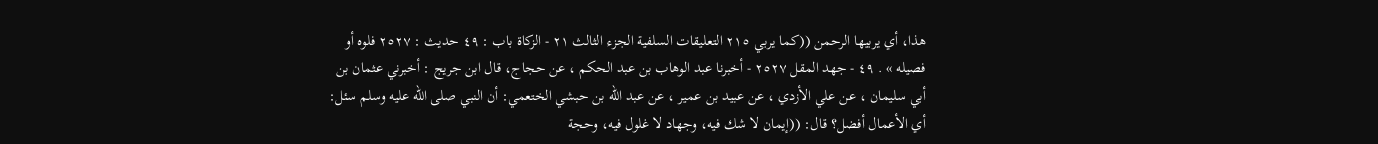هذا، أي يربيها الرحمن ((كما يربي ٢١٥ التعليقات السلفية الجزء الثالث ٢١ - الزكاة باب : ٤٩ حديث : ٢٥٢٧ فلوه أو فصیله » . ٤٩ - جهد المقل ٢٥٢٧ - أخبرنا عبد الوهاب بن عبد الحكم ، عن حجاج، قال ابن جريج : أخبرني عثمان بن أبي سليمان ، عن علي الأزدي ، عن عبيد بن عمير ، عن عبد الله بن حبشي الختعمي: أن النبي صلى الله عليه وسلم سئل: أي الأعمال أفضل؟ قال: ((إيمان لا شك فيه، وجهاد لا غلول فيه، وحجة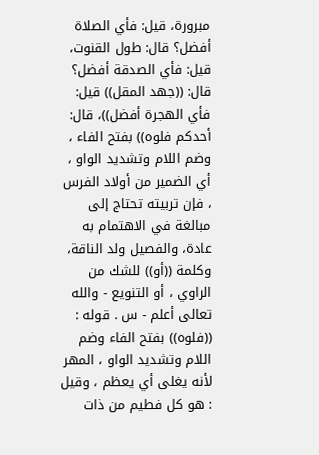مبرورة، قيل: فأي الصلاة أفضل؟ قال: طول القنوت، قيل: فأي الصدقة أفضل؟ قال: ((جهد المقل)) قيل: فأي الهجرة أفضل))، قال: أحدكم فلوه)) بفتح الفاء ، وضم اللام وتشديد الواو ، أي الضمير من أولاد الفرس ، فإن تربيته تحتاج إلى مبالغة في الاهتمام به عادة، والفصيل ولد الناقة، وكلمة ((أو)) للشك من الراوي ، أو التنويع - والله تعالى أعلم - س . قوله : ((فلوه)) بفتح الفاء وضم اللام وتشديد الواو ، المهر لأنه يغلى أي يعظم ، وقيل : هو كل فطيم من ذات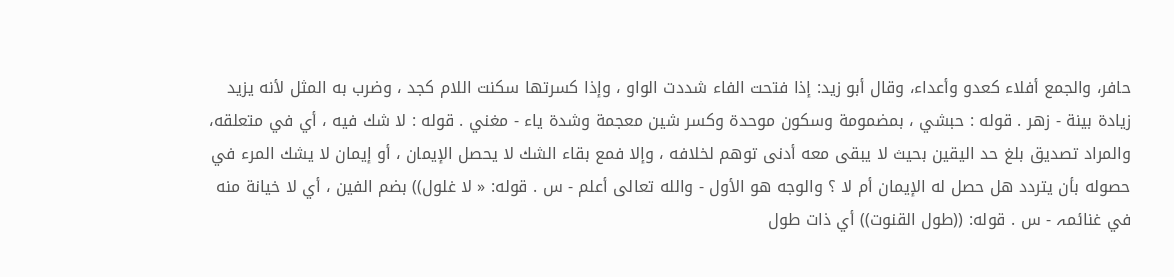حافر، والجمع أفلاء كعدو وأعداء، وقال أبو زيد: إذا فتحت الفاء شددت الواو ، وإذا كسرتها سكنت اللام كجد ، وضرب به المثل لأنه يزيد زيادة بينة - زهر . قوله : حبشي ، بمضمومة وسكون موحدة وكسر شين معجمة وشدة ياء - مغني . قوله : لا شك فيه ، أي في متعلقه، والمراد تصديق بلغ حد اليقين بحيث لا يبقى معه أدنى توهم لخلافه ، وإلا فمع بقاء الشك لا يحصل الإيمان ، أو إيمان لا يشك المرء في حصوله بأن يتردد هل حصل له الإيمان أم لا ؟ والوجه هو الأول - والله تعالى أعلم - س . قوله: « لا غلول)) بضم الفين ، أي لا خيانة منه في غنائمہ - س . قوله: ((طول القنوت)) أي ذات طول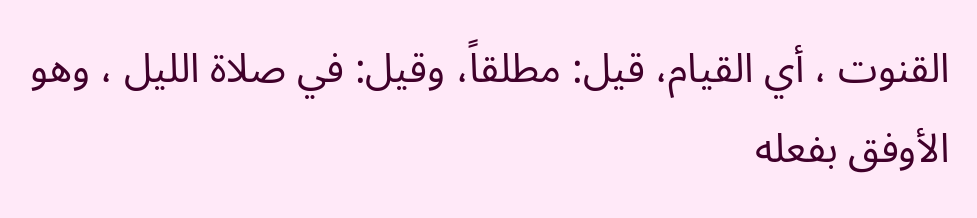القنوت ، أي القيام، قيل: مطلقاً، وقيل: في صلاة الليل ، وهو الأوفق بفعله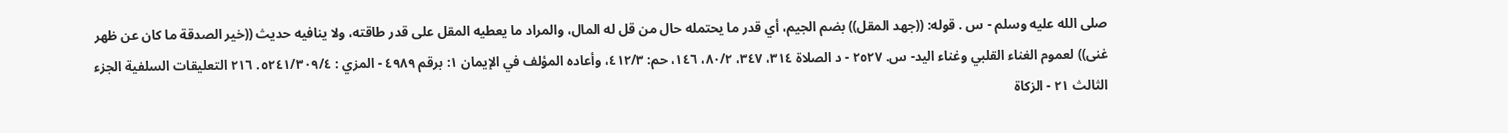صلی الله عليه وسلم - س . قوله: ((جهد المقل)) بضم الجيم، أي قدر ما يحتمله حال من قل له المال، والمراد ما يعطيه المقل على قدر طاقته، ولا ينافيه حديث ((خير الصدقة ما كان عن ظهر غنى)) لعموم الغناء القلبي وغناء اليد- س. ٢٥٢٧ - د الصلاة ٣١٤، ٣٤٧، ٨٠/٢، ١٤٦، حم: ٤١٢/٣، وأعاده المؤلف في الإيمان ١: برقم ٤٩٨٩ - المزي : ٥٢٤١/٣٠٩/٤. ٢١٦ التعليقات السلفية الجزء الثالث ٢١ - الزكاة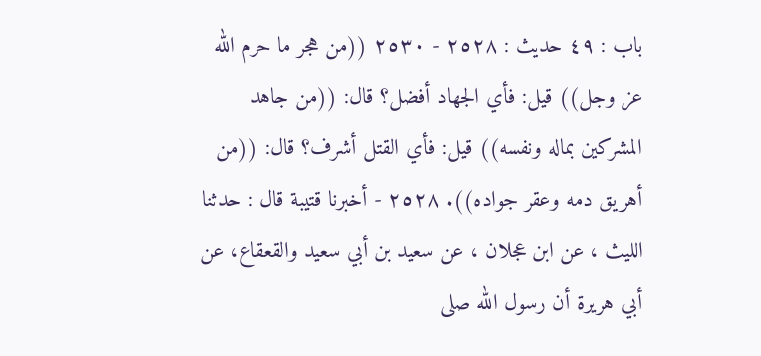باب : ٤٩ حديث : ٢٥٢٨ - ٢٥٣٠ ((من هجر ما حرم الله عز وجل)) قيل: فأي الجهاد أفضل؟ قال: ((من جاهد المشركين بماله ونفسه)) قيل: فأي القتل أشرف؟ قال: ((من أهريق دمه وعقر جواده)). ٢٥٢٨ - أخبرنا قتيبة قال : حدثنا الليث ، عن ابن عجلان ، عن سعيد بن أبي سعيد والقعقاع، عن أبي هريرة أن رسول الله صلى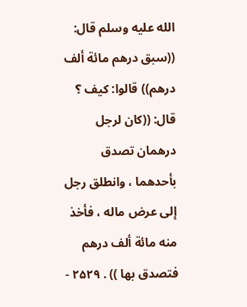الله عليه وسلم قال: ((سبق درهم مائة ألف درهم)) قالوا: كيف ؟ قال: ((كان لرجل درهمان تصدق بأحدهما ، وانطلق رجل إلى عرض ماله ، فأخذ منه مائة ألف درهم فتصدق بها )) . ٢۵٢٩ -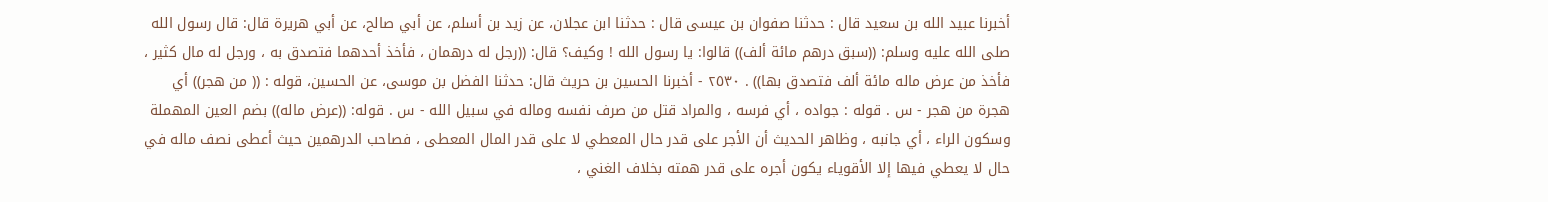أخبرنا عبيد الله بن سعيد قال : حدثنا صفوان بن عیسی قال : حدثنا ابن عجلان، عن زيد بن أسلم، عن أبي صالح، عن أبي هريرة قال: قال رسول الله صلى الله عليه وسلم: ((سبق درهم مائة ألف)) قالوا: يا رسول الله ! وكيف؟ قال: ((رجل له درهمان ، فأخذ أحدهما فتصدق به ، ورجل له مال كثير ، فأخذ من عرض ماله مائة ألف فتصدق بها)) . ٢٥٣٠ - أخبرنا الحسين بن حريث قال: حدثنا الفضل بن موسى، عن الحسین، قوله : (( من هجر)) أي هجرة من هجر - س . قوله : جواده ، أي فرسه ، والمراد قتل من صرف نفسه وماله في سبيل الله - س . قوله: ((عرض ماله)) بضم العين المهملة وسكون الراء ، أي جانبه ، وظاهر الحديث أن الأجر على قدر حال المعطي لا على قدر المال المعطى ، فصاحب الدرهمين حيث أعطى نصف ماله في حال لا يعطي فيها إلا الأقوياء يكون أجره على قدر همته بخلاف الغني ،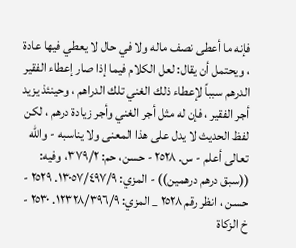فإنه ما أعطى نصف ماله ولا في حال لا يعطي فيها عادة ، ويحتمل أن يقال: لعل الكلام فيما إذا صار إعطاء الفقير الدرهم سبباً لإعطاء ذلك الغني تلك الدراهم ، وحينئذ يزيد أجر الفقير ، فإن له مثل أجر الغني وأجر زيادة درهم ، لكن لفظ الحديث لا يدل على هذا المعنى ولا يناسبه - والله تعالى أعلم - س. ٢٥٢٨ - حسن، حم: ٣٧٩/٢، وفيه: ((سبق درهم درهمين)) - المزي: ١٣٠٥٧/٤٩٧/٩. ٢٥٢٩ - حسن ، انظر رقم ٢٥٢٨ _ المزي: ١٢٣٢٨/٣٩٦/٩. ٢٥٣٠ - خ الزكاة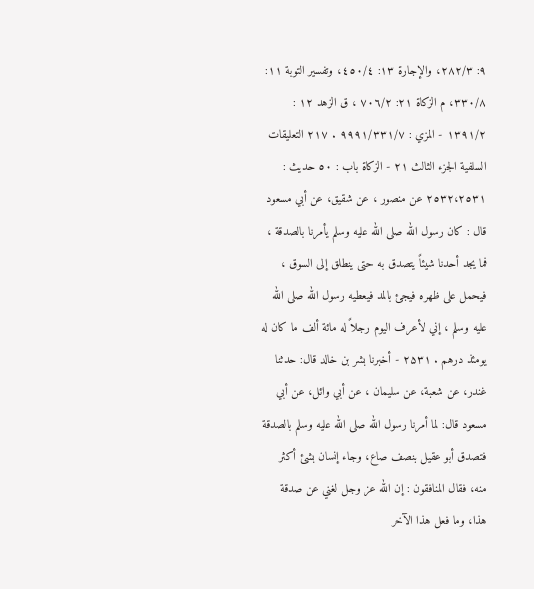٩: ٢٨٢/٣، والإجارة ١٣: ٤٥٠/٤، وتفسير التوبة ١١: ٣٣٠/٨، م الزكاة ٢١: ٧٠٦/٢ ، ق الزهد ١٢ : ١٣٩١/٢ - المزي : ٩٩٩١/٣٣١/٧ . ٢١٧ التعليقات السلفية الجزء الثالث ٢١ - الزكاة باب : ٥٠ حديث : ٢٥٣٢،٢٥٣١ عن منصور ، عن شقیق، عن أبي مسعود قال : کان رسول الله صلی الله عليه وسلم يأمرنا بالصدقة ، فما يجد أحدنا شيئاً يتصدق به حتى ينطلق إلى السوق ، فيحمل على ظهره فیجئ بالمد فيعطيه رسول الله صلى الله عليه وسلم ، إني لأعرف اليوم رجلاً له مائة ألف ما كان له يومئذ درهم . ٢۵٣١ - أخبرنا بشر بن خالد قال: حدثنا غندر، عن شعبة، عن سليمان ، عن أبي وائل، عن أبي مسعود قال: لما أمرنا رسول الله صلى الله عليه وسلم بالصدقة فتصدق أبو عقيل بنصف صاع، وجاء إنسان بشئ أكثر منه، فقال المنافقون : إن الله عز وجل لغني عن صدقة هذا، وما فعل هذا الآخر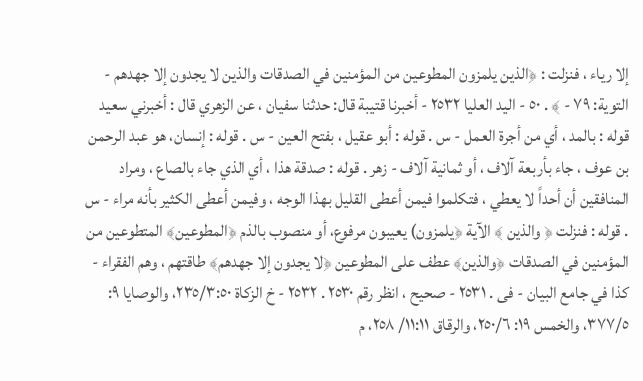إلا رياء ، فنزلت : ﴿الذين يلمزون المطوعين من المؤمنين في الصدقات والذين لا يجدون إلا جهدهم - التوية: ٧٩ - ﴾ . ٥٠ - اليد العليا ٢٥٣٢ - أخبرنا قتيبة قال: حدثنا سفيان ، عن الزهري قال : أخبرني سعيد قوله : بالمد ، أي من أجرة العمل - س . قوله : أبو عقيل ، بفتح العين - س . قوله : إنسان، هو عبد الرحمن بن عوف ، جاء بأربعة آلاف ، أو ثمانية آلاف - زهر . قوله : صدقة هذا ، أي الذي جاء بالصاع ، ومراد المنافقين أن أحداً لا يعطي ، فتكلموا فیمن أعطى القليل بهذا الوجه ، وفيمن أعطى الكثير بأنه مراء - س . قوله : فنزلت ﴿ والذين ﴾ الآية ﴿يلمزون) يعيبون مرفوع، أو منصوب بالذم ﴿المطوعين﴾ المتطوعين من المؤمنين في الصدقات ﴿والذين﴾ عطف على المطوعين ﴿لا يجدون إلا جهدهم﴾ طاقتهم ، وهم الفقراء - كذا في جامع البيان - فى . ٢٥٣١ - صحيح ، انظر رقم ٢٥٣٠ . ٢٥٣٢ - خ الزكاة ٢٣٥/٣:٥٠، والوصايا ٩: ٣٧٧/٥، والخمس ١٩: ٢٥٠/٦، والرقاق ١١:١١/ ٢٥٨، م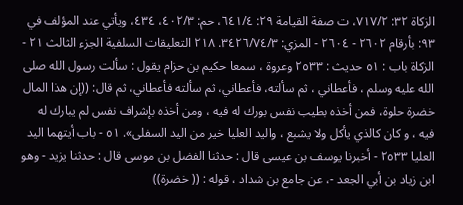الزكاة ٣٢: ٧١٧/٢، ت صفة القيامة ٢٩: ٦٤١/٤، حم: ٤٠٢/٣، ٤٣٤، ويأتي عند المؤلف في ٩٣: بأرقام ٢٦٠٢ - ٢٦٠٤ - المزي: ٣٤٢٦/٧٤/٣. ٢١٨ التعليقات السلفية الجزء الثالث ٢١ - الزكاة باب : ٥١ حديث : ٢٥٣٣ وعروة ، سمعا حكيم بن حزام يقول : سألت رسول الله صلى الله عليه وسلم ، فأعطاني ، ثم سألته، فأعطاني، ثم سألته فأعطاني، ثم قال: ((إن هذا المال خضرة حلوة، فمن أخذه بطيب نفس بورك له فیه ، ومن أخذه بإشراف نفس لم يبارك له فیه ، و کان کالذي یأکل ولا يشبع ، واليد العليا خير من اليد السفلى». ٥١ - باب أيتهما اليد العليا ٢٥٣٣ - أخبرنا يوسف بن عيسى قال : حدثنا الفضل بن موسى قال : حدثنا يزيد - وهو ابن زياد بن أبي الجعد -، عن جامع بن شداد ، قوله : (( خضرة))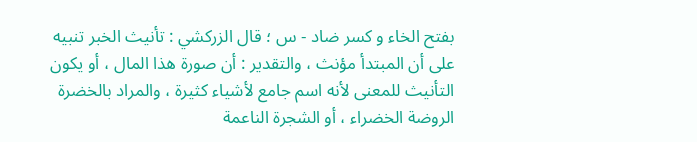بفتح الخاء و کسر ضاد - س ؛ قال الزركشي : تأنيث الخبر تنبيه على أن المبتدأ مؤنث ، والتقدير : أن صورة هذا المال ، أو يكون التأنيث للمعنى لأنه اسم جامع لأشياء كثيرة ، والمراد بالخضرة الروضة الخضراء ، أو الشجرة الناعمة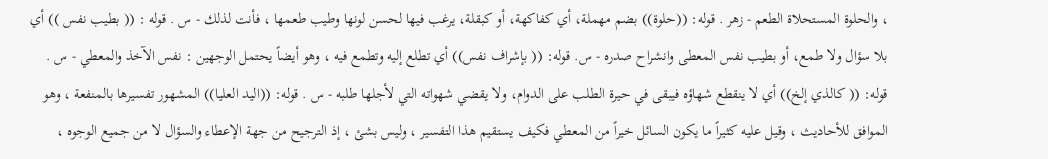، والحلوة المستحلاة الطعم - زهر . قوله: ((حلوة)) بضم مهملة، أي كفاكهة، أو كبقلة، يرغب فيها لحسن لونها وطيب طعمها ، فأنت لذلك - س . قوله : (( بطيب نفس )) أي بلا سؤال ولا طمع، أو بطيب نفس المعطى وانشراح صدره - س. قوله: (( بإشراف نفس)) أي تطلع إليه وتطمع فيه ، وهو أيضاً يحتمل الوجهين : نفس الآخذ والمعطي - س . قوله: (( كالذي إلخ)) أي لا ينقطع شهاؤه فيبقى في حيرة الطلب على الدوام، ولا يقضي شهواته التي لأجلها طلبه - س . قوله: ((اليد العليا)) المشهور تفسيرها بالمنفعة ، وهو الموافق للأحاديث ، وقيل عليه كثيراً ما يكون السائل خيراً من المعطي فكيف يستقيم هذا التفسير ، وليس بشئ ، إذ الترجيح من جهة الإعطاء والسؤال لا من جميع الوجوه ،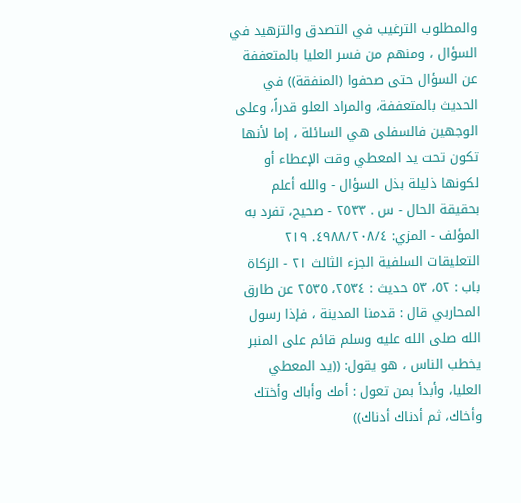والمطلوب الترغيب في التصدق والتزهيد في السؤال ، ومنهم من فسر العليا بالمتعففة عن السؤال حتى صحفوا (المنفقة)) في الحديث بالمتعففة، والمراد العلو قدراً، وعلى الوجهين فالسفلى هي السائلة ، إما لأنها تكون تحت يد المعطي وقت الإعطاء أو لكونها ذليلة بذل السؤال - والله أعلم بحقيقة الحال - س . ٢٥٣٣ - صحيح، تفرد به المؤلف - المزي: ٤٩٨٨/٢٠٨/٤. ٢١٩ التعليقات السلفية الجزء الثالث ٢١ - الزكاة باب : ٥٢، ٥٣ حديث : ٢٥٣٤، ٢٥٣٥ عن طارق المحاربي قال : قدمنا المدينة ، فإذا رسول الله صلى الله عليه وسلم قائم على المنبر يخطب الناس ، هو يقول: ((يد المعطي العليا، وأبدأ بمن تعول : أمك وأباك وأختك وأخاك، ثم أدناك أدناك))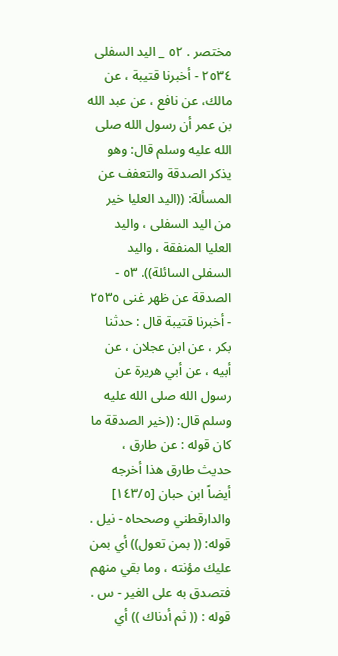مختصر . ٥٢ _ اليد السفلى ٢٥٣٤ - أخبرنا قتيبة ، عن مالك، عن نافع ، عن عبد الله بن عمر أن رسول الله صلى الله عليه وسلم قال: وهو يذكر الصدقة والتعفف عن المسألة: ((اليد العليا خير من اليد السفلى ، واليد العليا المنفقة ، واليد السفلى السائلة)). ٥٣ - الصدقة عن ظهر غنى ٢٥٣٥ - أخبرنا قتيبة قال : حدثنا بكر ، عن ابن عجلان ، عن أبيه ، عن أبي هريرة عن رسول الله صلى الله عليه وسلم قال: ((خير الصدقة ما كان قوله : عن طارق ، حديث طارق هذا أخرجه أيضاً ابن حبان [١٤٣/٥] والدارقطني وصححاه - نيل . قوله: (( بمن تعول)) أي بمن عليك مؤنته ، وما بقي منهم فتصدق به على الغير - س . قوله : (( ثم أدناك )) أي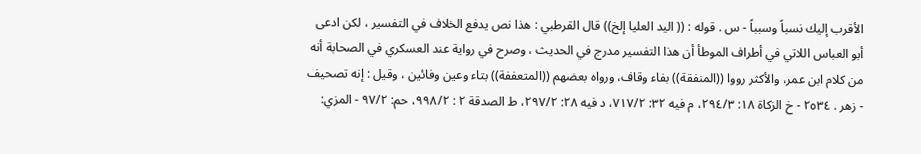الأقرب إليك نسباً وسبباً - س . قوله : (( اليد العليا إلخ)) قال القرطبي : هذا نص يدفع الخلاف في التفسير ، لکن ادعى أبو العباس اللاتي في أطراف الموطأ أن هذا التفسير مدرج في الحديث ، وصرح في رواية عند العسكري في الصحابة أنه من كلام ابن عمر، والأكثر رووا ((المنفقة)) بفاء وقاف، ورواه بعضهم ((المتعففة)) بتاء وعين وفائين ، وقيل : إنه تصحيف - زهر . ٢٥٣٤ - خ الزكاة ١٨: ٢٩٤/٣، م فيه ٣٢: ٧١٧/٢، د فيه ٢٨: ٢٩٧/٢، ط الصدقة ٢ : ٩٩٨/٢، حم: ٩٧/٢ - المزي: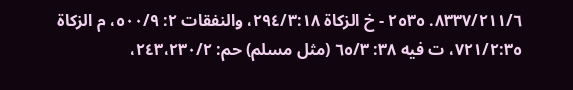٨٣٣٧/٢١١/٦. ٢٥٣٥ - خ الزكاة ٢٩٤/٣:١٨، والنفقات ٢: ٥٠٠/٩، م الزكاة ٧٢١/٢:٣٥، ت فيه ٣٨: ٦٥/٣ (مثل مسلم) حم: ٢٤٣،٢٣٠/٢،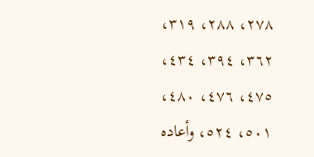٢٧٨، ٢٨٨، ٣١٩، ٣٦٢، ٣٩٤، ٤٣٤، ٤٧٥، ٤٧٦، ٤٨٠، ٥٠١، ٥٢٤، وأعاده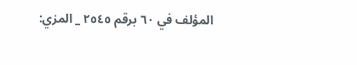المؤلف في ٦٠ برقم ٢٥٤٥ _ المزي: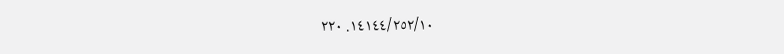١٤١٤٤/٢٥٢/١٠. ٢٢٠